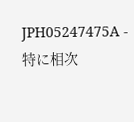JPH05247475A - 特に相次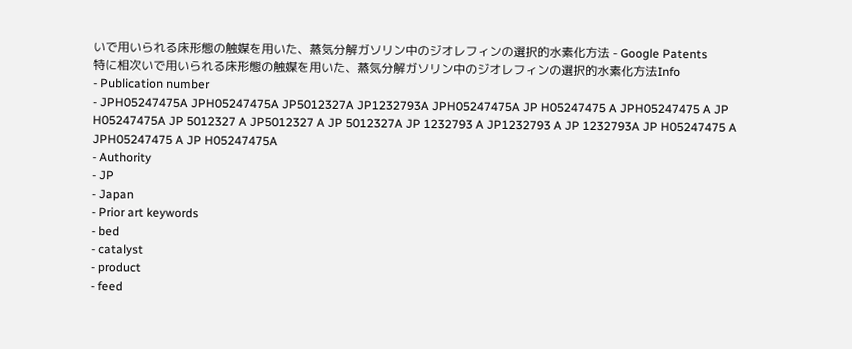いで用いられる床形態の触媒を用いた、蒸気分解ガソリン中のジオレフィンの選択的水素化方法 - Google Patents
特に相次いで用いられる床形態の触媒を用いた、蒸気分解ガソリン中のジオレフィンの選択的水素化方法Info
- Publication number
- JPH05247475A JPH05247475A JP5012327A JP1232793A JPH05247475A JP H05247475 A JPH05247475 A JP H05247475A JP 5012327 A JP5012327 A JP 5012327A JP 1232793 A JP1232793 A JP 1232793A JP H05247475 A JPH05247475 A JP H05247475A
- Authority
- JP
- Japan
- Prior art keywords
- bed
- catalyst
- product
- feed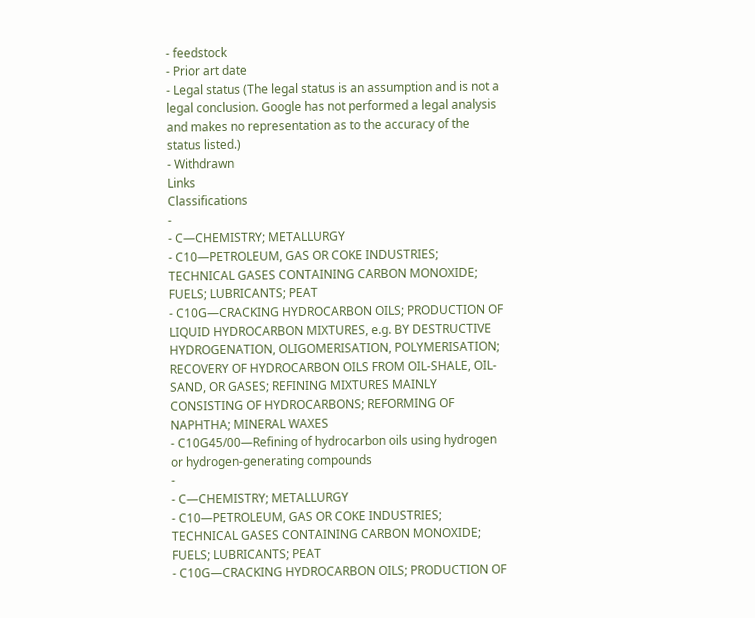- feedstock
- Prior art date
- Legal status (The legal status is an assumption and is not a legal conclusion. Google has not performed a legal analysis and makes no representation as to the accuracy of the status listed.)
- Withdrawn
Links
Classifications
-
- C—CHEMISTRY; METALLURGY
- C10—PETROLEUM, GAS OR COKE INDUSTRIES; TECHNICAL GASES CONTAINING CARBON MONOXIDE; FUELS; LUBRICANTS; PEAT
- C10G—CRACKING HYDROCARBON OILS; PRODUCTION OF LIQUID HYDROCARBON MIXTURES, e.g. BY DESTRUCTIVE HYDROGENATION, OLIGOMERISATION, POLYMERISATION; RECOVERY OF HYDROCARBON OILS FROM OIL-SHALE, OIL-SAND, OR GASES; REFINING MIXTURES MAINLY CONSISTING OF HYDROCARBONS; REFORMING OF NAPHTHA; MINERAL WAXES
- C10G45/00—Refining of hydrocarbon oils using hydrogen or hydrogen-generating compounds
-
- C—CHEMISTRY; METALLURGY
- C10—PETROLEUM, GAS OR COKE INDUSTRIES; TECHNICAL GASES CONTAINING CARBON MONOXIDE; FUELS; LUBRICANTS; PEAT
- C10G—CRACKING HYDROCARBON OILS; PRODUCTION OF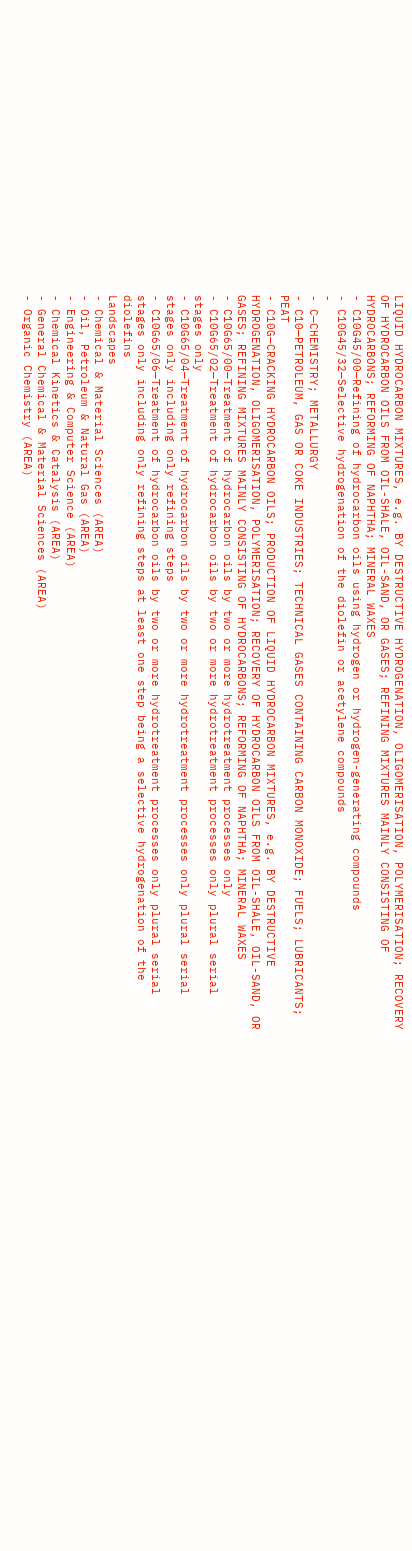LIQUID HYDROCARBON MIXTURES, e.g. BY DESTRUCTIVE HYDROGENATION, OLIGOMERISATION, POLYMERISATION; RECOVERY OF HYDROCARBON OILS FROM OIL-SHALE, OIL-SAND, OR GASES; REFINING MIXTURES MAINLY CONSISTING OF HYDROCARBONS; REFORMING OF NAPHTHA; MINERAL WAXES
- C10G45/00—Refining of hydrocarbon oils using hydrogen or hydrogen-generating compounds
- C10G45/32—Selective hydrogenation of the diolefin or acetylene compounds
-
- C—CHEMISTRY; METALLURGY
- C10—PETROLEUM, GAS OR COKE INDUSTRIES; TECHNICAL GASES CONTAINING CARBON MONOXIDE; FUELS; LUBRICANTS; PEAT
- C10G—CRACKING HYDROCARBON OILS; PRODUCTION OF LIQUID HYDROCARBON MIXTURES, e.g. BY DESTRUCTIVE HYDROGENATION, OLIGOMERISATION, POLYMERISATION; RECOVERY OF HYDROCARBON OILS FROM OIL-SHALE, OIL-SAND, OR GASES; REFINING MIXTURES MAINLY CONSISTING OF HYDROCARBONS; REFORMING OF NAPHTHA; MINERAL WAXES
- C10G65/00—Treatment of hydrocarbon oils by two or more hydrotreatment processes only
- C10G65/02—Treatment of hydrocarbon oils by two or more hydrotreatment processes only plural serial stages only
- C10G65/04—Treatment of hydrocarbon oils by two or more hydrotreatment processes only plural serial stages only including only refining steps
- C10G65/06—Treatment of hydrocarbon oils by two or more hydrotreatment processes only plural serial stages only including only refining steps at least one step being a selective hydrogenation of the diolefins
Landscapes
- Chemical & Material Sciences (AREA)
- Oil, Petroleum & Natural Gas (AREA)
- Engineering & Computer Science (AREA)
- Chemical Kinetics & Catalysis (AREA)
- General Chemical & Material Sciences (AREA)
- Organic Chemistry (AREA)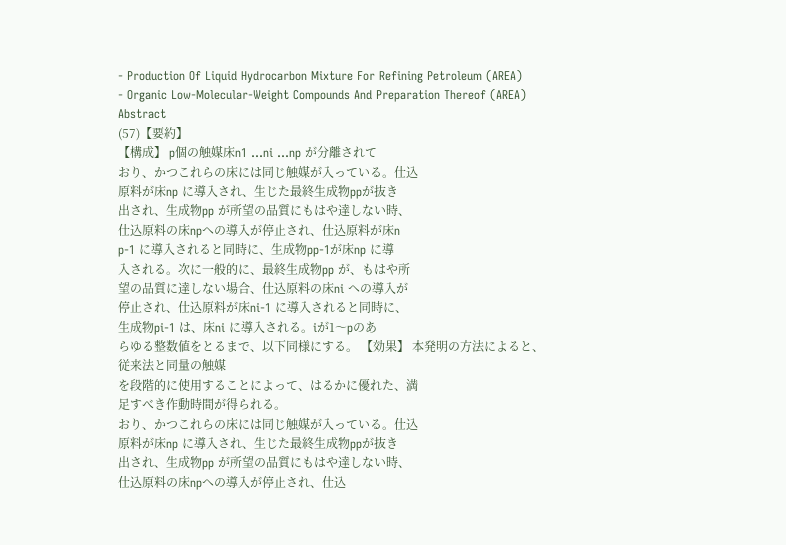- Production Of Liquid Hydrocarbon Mixture For Refining Petroleum (AREA)
- Organic Low-Molecular-Weight Compounds And Preparation Thereof (AREA)
Abstract
(57)【要約】
【構成】 p個の触媒床n1 …ni …np が分離されて
おり、かつこれらの床には同じ触媒が入っている。仕込
原料が床np に導入され、生じた最終生成物ppが抜き
出され、生成物pp が所望の品質にもはや達しない時、
仕込原料の床npへの導入が停止され、仕込原料が床n
p-1 に導入されると同時に、生成物pp-1が床np に導
入される。次に一般的に、最終生成物pp が、もはや所
望の品質に達しない場合、仕込原料の床ni への導入が
停止され、仕込原料が床ni-1 に導入されると同時に、
生成物pi-1 は、床ni に導入される。iが1〜pのあ
らゆる整数値をとるまで、以下同様にする。 【効果】 本発明の方法によると、従来法と同量の触媒
を段階的に使用することによって、はるかに優れた、満
足すべき作動時間が得られる。
おり、かつこれらの床には同じ触媒が入っている。仕込
原料が床np に導入され、生じた最終生成物ppが抜き
出され、生成物pp が所望の品質にもはや達しない時、
仕込原料の床npへの導入が停止され、仕込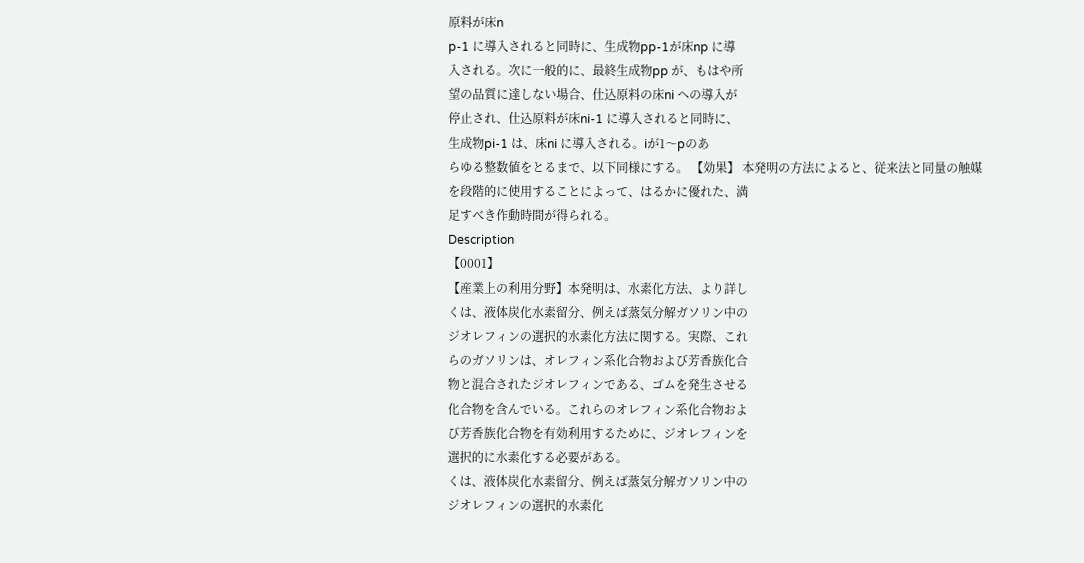原料が床n
p-1 に導入されると同時に、生成物pp-1が床np に導
入される。次に一般的に、最終生成物pp が、もはや所
望の品質に達しない場合、仕込原料の床ni への導入が
停止され、仕込原料が床ni-1 に導入されると同時に、
生成物pi-1 は、床ni に導入される。iが1〜pのあ
らゆる整数値をとるまで、以下同様にする。 【効果】 本発明の方法によると、従来法と同量の触媒
を段階的に使用することによって、はるかに優れた、満
足すべき作動時間が得られる。
Description
【0001】
【産業上の利用分野】本発明は、水素化方法、より詳し
くは、液体炭化水素留分、例えば蒸気分解ガソリン中の
ジオレフィンの選択的水素化方法に関する。実際、これ
らのガソリンは、オレフィン系化合物および芳香族化合
物と混合されたジオレフィンである、ゴムを発生させる
化合物を含んでいる。これらのオレフィン系化合物およ
び芳香族化合物を有効利用するために、ジオレフィンを
選択的に水素化する必要がある。
くは、液体炭化水素留分、例えば蒸気分解ガソリン中の
ジオレフィンの選択的水素化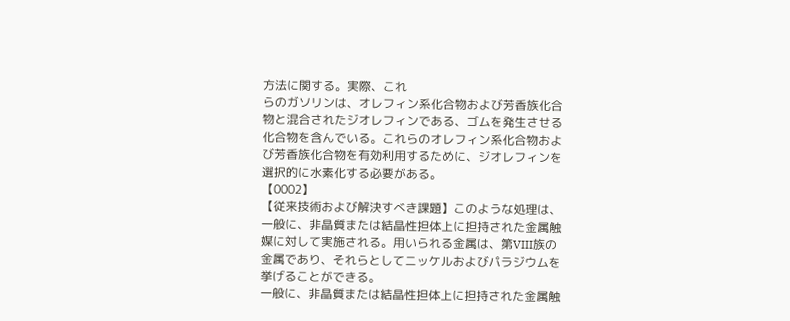方法に関する。実際、これ
らのガソリンは、オレフィン系化合物および芳香族化合
物と混合されたジオレフィンである、ゴムを発生させる
化合物を含んでいる。これらのオレフィン系化合物およ
び芳香族化合物を有効利用するために、ジオレフィンを
選択的に水素化する必要がある。
【0002】
【従来技術および解決すべき課題】このような処理は、
一般に、非晶質または結晶性担体上に担持された金属触
媒に対して実施される。用いられる金属は、第VIII族の
金属であり、それらとしてニッケルおよびパラジウムを
挙げることができる。
一般に、非晶質または結晶性担体上に担持された金属触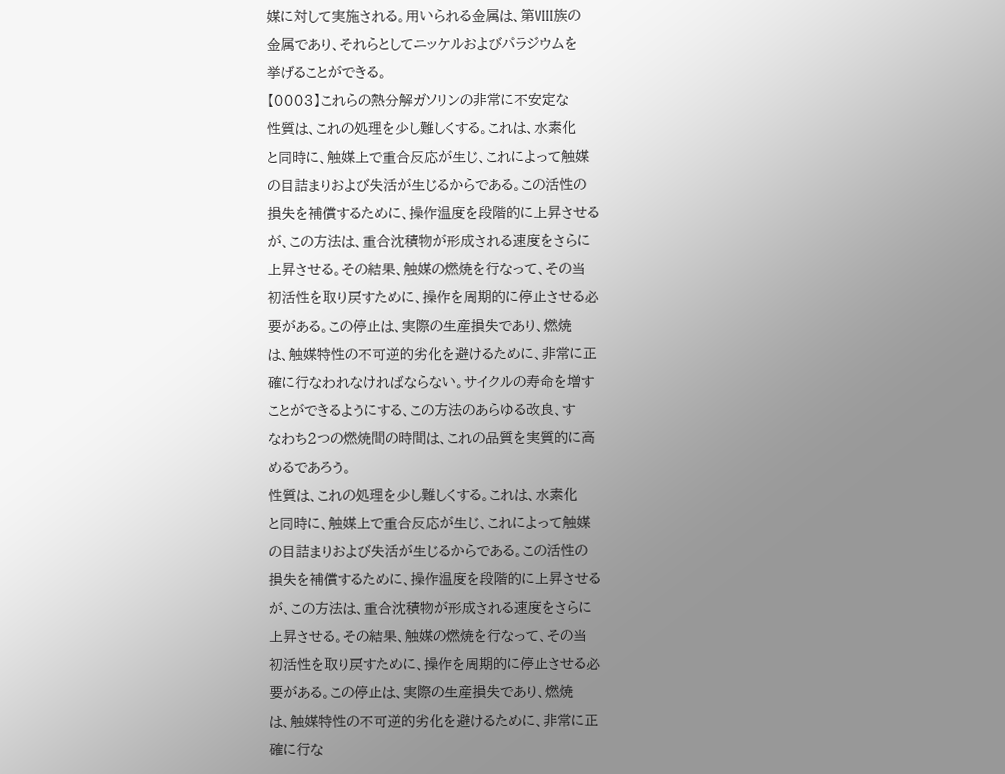媒に対して実施される。用いられる金属は、第VIII族の
金属であり、それらとしてニッケルおよびパラジウムを
挙げることができる。
【0003】これらの熱分解ガソリンの非常に不安定な
性質は、これの処理を少し難しくする。これは、水素化
と同時に、触媒上で重合反応が生じ、これによって触媒
の目詰まりおよび失活が生じるからである。この活性の
損失を補償するために、操作温度を段階的に上昇させる
が、この方法は、重合沈積物が形成される速度をさらに
上昇させる。その結果、触媒の燃焼を行なって、その当
初活性を取り戻すために、操作を周期的に停止させる必
要がある。この停止は、実際の生産損失であり、燃焼
は、触媒特性の不可逆的劣化を避けるために、非常に正
確に行なわれなければならない。サイクルの寿命を増す
ことができるようにする、この方法のあらゆる改良、す
なわち2つの燃焼間の時間は、これの品質を実質的に高
めるであろう。
性質は、これの処理を少し難しくする。これは、水素化
と同時に、触媒上で重合反応が生じ、これによって触媒
の目詰まりおよび失活が生じるからである。この活性の
損失を補償するために、操作温度を段階的に上昇させる
が、この方法は、重合沈積物が形成される速度をさらに
上昇させる。その結果、触媒の燃焼を行なって、その当
初活性を取り戻すために、操作を周期的に停止させる必
要がある。この停止は、実際の生産損失であり、燃焼
は、触媒特性の不可逆的劣化を避けるために、非常に正
確に行な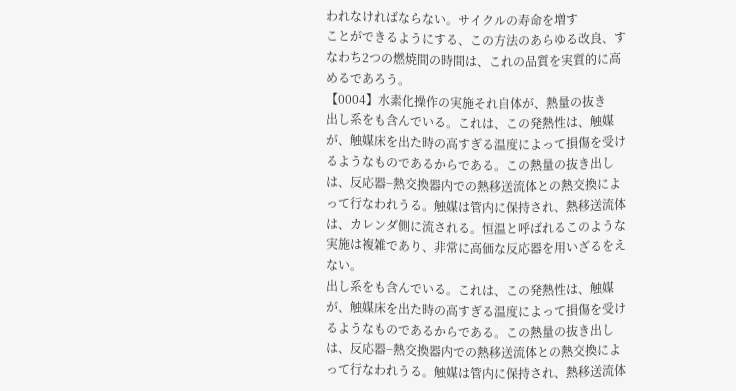われなければならない。サイクルの寿命を増す
ことができるようにする、この方法のあらゆる改良、す
なわち2つの燃焼間の時間は、これの品質を実質的に高
めるであろう。
【0004】水素化操作の実施それ自体が、熱量の抜き
出し系をも含んでいる。これは、この発熱性は、触媒
が、触媒床を出た時の高すぎる温度によって損傷を受け
るようなものであるからである。この熱量の抜き出し
は、反応器−熱交換器内での熱移送流体との熱交換によ
って行なわれうる。触媒は管内に保持され、熱移送流体
は、カレンダ側に流される。恒温と呼ばれるこのような
実施は複雑であり、非常に高価な反応器を用いざるをえ
ない。
出し系をも含んでいる。これは、この発熱性は、触媒
が、触媒床を出た時の高すぎる温度によって損傷を受け
るようなものであるからである。この熱量の抜き出し
は、反応器−熱交換器内での熱移送流体との熱交換によ
って行なわれうる。触媒は管内に保持され、熱移送流体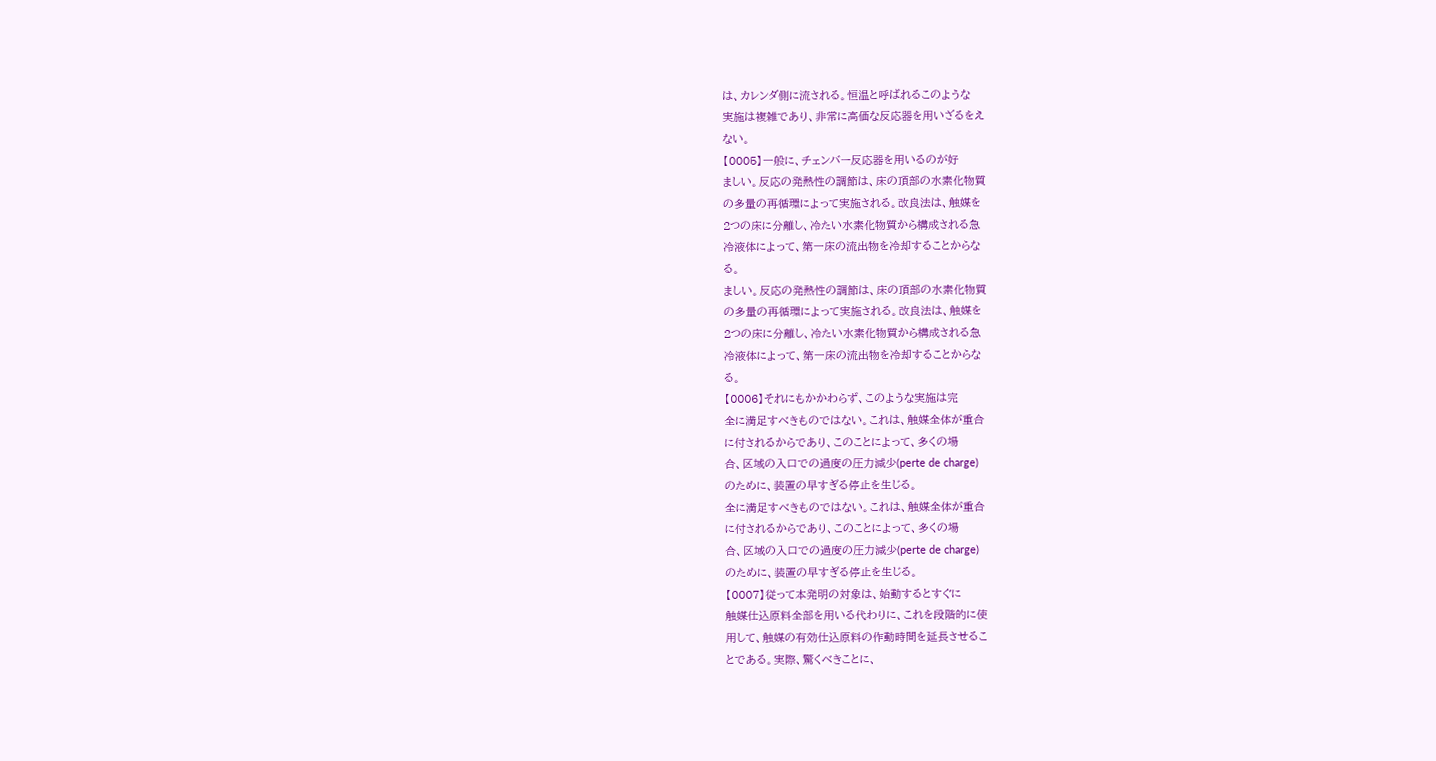は、カレンダ側に流される。恒温と呼ばれるこのような
実施は複雑であり、非常に高価な反応器を用いざるをえ
ない。
【0005】一般に、チェンバー反応器を用いるのが好
ましい。反応の発熱性の調節は、床の頂部の水素化物質
の多量の再循環によって実施される。改良法は、触媒を
2つの床に分離し、冷たい水素化物質から構成される急
冷液体によって、第一床の流出物を冷却することからな
る。
ましい。反応の発熱性の調節は、床の頂部の水素化物質
の多量の再循環によって実施される。改良法は、触媒を
2つの床に分離し、冷たい水素化物質から構成される急
冷液体によって、第一床の流出物を冷却することからな
る。
【0006】それにもかかわらず、このような実施は完
全に満足すべきものではない。これは、触媒全体が重合
に付されるからであり、このことによって、多くの場
合、区域の入口での過度の圧力減少(perte de charge)
のために、装置の早すぎる停止を生じる。
全に満足すべきものではない。これは、触媒全体が重合
に付されるからであり、このことによって、多くの場
合、区域の入口での過度の圧力減少(perte de charge)
のために、装置の早すぎる停止を生じる。
【0007】従って本発明の対象は、始動するとすぐに
触媒仕込原料全部を用いる代わりに、これを段階的に使
用して、触媒の有効仕込原料の作動時間を延長させるこ
とである。実際、驚くべきことに、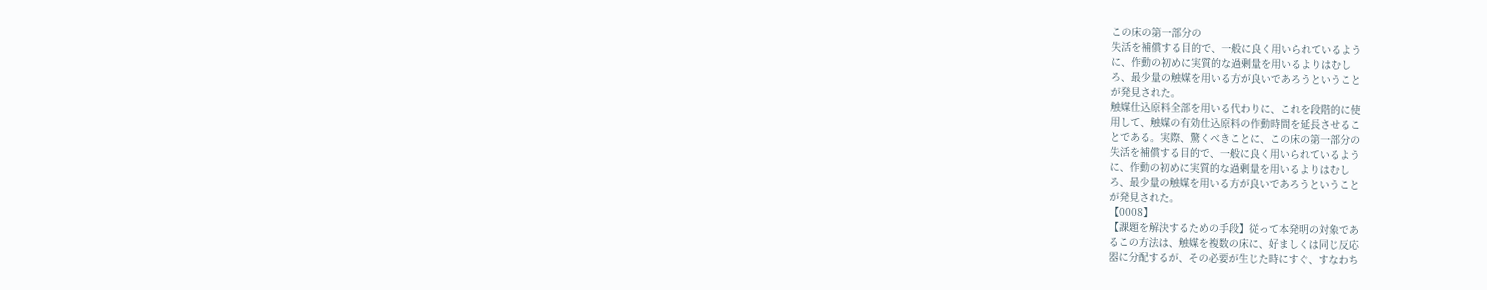この床の第一部分の
失活を補償する目的で、一般に良く用いられているよう
に、作動の初めに実質的な過剰量を用いるよりはむし
ろ、最少量の触媒を用いる方が良いであろうということ
が発見された。
触媒仕込原料全部を用いる代わりに、これを段階的に使
用して、触媒の有効仕込原料の作動時間を延長させるこ
とである。実際、驚くべきことに、この床の第一部分の
失活を補償する目的で、一般に良く用いられているよう
に、作動の初めに実質的な過剰量を用いるよりはむし
ろ、最少量の触媒を用いる方が良いであろうということ
が発見された。
【0008】
【課題を解決するための手段】従って本発明の対象であ
るこの方法は、触媒を複数の床に、好ましくは同じ反応
器に分配するが、その必要が生じた時にすぐ、すなわち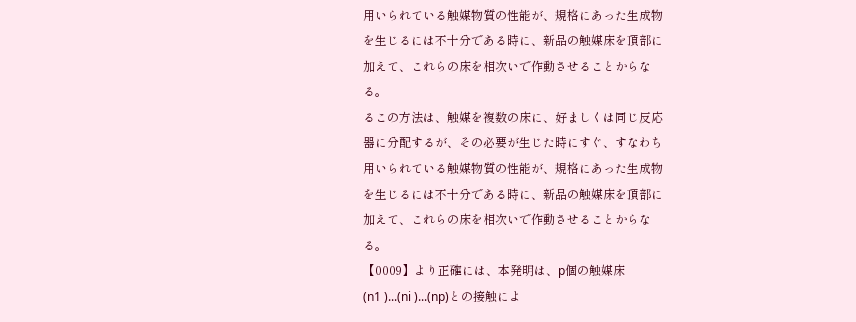用いられている触媒物質の性能が、規格にあった生成物
を生じるには不十分である時に、新品の触媒床を頂部に
加えて、これらの床を相次いで作動させることからな
る。
るこの方法は、触媒を複数の床に、好ましくは同じ反応
器に分配するが、その必要が生じた時にすぐ、すなわち
用いられている触媒物質の性能が、規格にあった生成物
を生じるには不十分である時に、新品の触媒床を頂部に
加えて、これらの床を相次いで作動させることからな
る。
【0009】より正確には、本発明は、p個の触媒床
(n1 )...(ni )...(np)との接触によ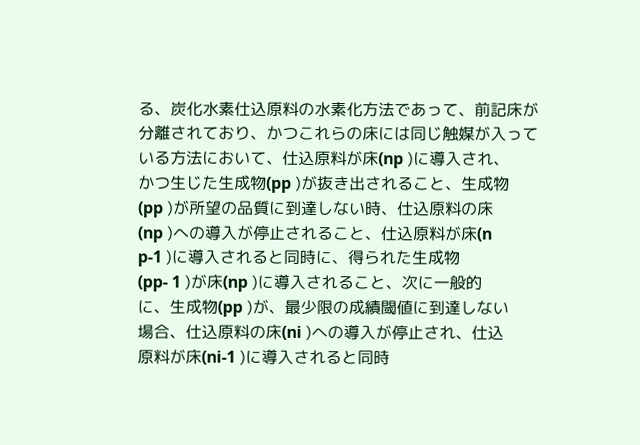る、炭化水素仕込原料の水素化方法であって、前記床が
分離されており、かつこれらの床には同じ触媒が入って
いる方法において、仕込原料が床(np )に導入され、
かつ生じた生成物(pp )が抜き出されること、生成物
(pp )が所望の品質に到達しない時、仕込原料の床
(np )への導入が停止されること、仕込原料が床(n
p-1 )に導入されると同時に、得られた生成物
(pp- 1 )が床(np )に導入されること、次に一般的
に、生成物(pp )が、最少限の成績閾値に到達しない
場合、仕込原料の床(ni )への導入が停止され、仕込
原料が床(ni-1 )に導入されると同時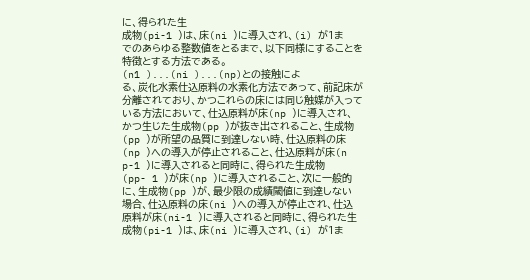に、得られた生
成物(pi-1 )は、床(ni )に導入され、(i) が1ま
でのあらゆる整数値をとるまで、以下同様にすることを
特徴とする方法である。
(n1 )...(ni )...(np)との接触によ
る、炭化水素仕込原料の水素化方法であって、前記床が
分離されており、かつこれらの床には同じ触媒が入って
いる方法において、仕込原料が床(np )に導入され、
かつ生じた生成物(pp )が抜き出されること、生成物
(pp )が所望の品質に到達しない時、仕込原料の床
(np )への導入が停止されること、仕込原料が床(n
p-1 )に導入されると同時に、得られた生成物
(pp- 1 )が床(np )に導入されること、次に一般的
に、生成物(pp )が、最少限の成績閾値に到達しない
場合、仕込原料の床(ni )への導入が停止され、仕込
原料が床(ni-1 )に導入されると同時に、得られた生
成物(pi-1 )は、床(ni )に導入され、(i) が1ま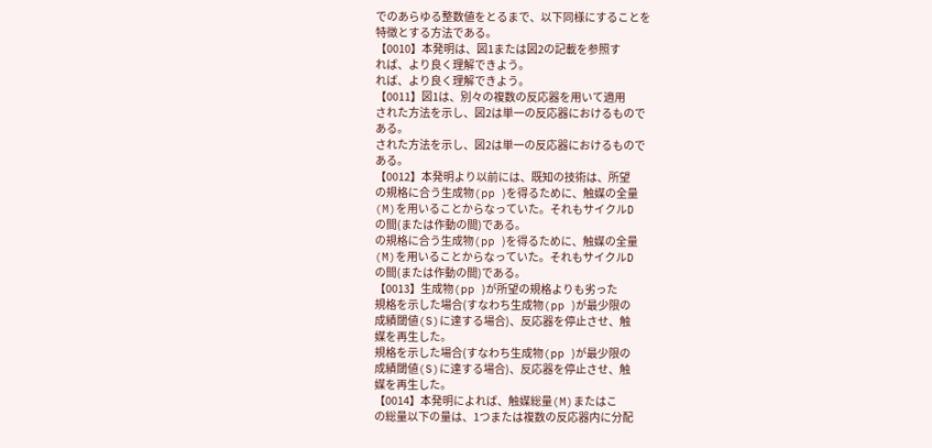でのあらゆる整数値をとるまで、以下同様にすることを
特徴とする方法である。
【0010】本発明は、図1または図2の記載を参照す
れば、より良く理解できよう。
れば、より良く理解できよう。
【0011】図1は、別々の複数の反応器を用いて適用
された方法を示し、図2は単一の反応器におけるもので
ある。
された方法を示し、図2は単一の反応器におけるもので
ある。
【0012】本発明より以前には、既知の技術は、所望
の規格に合う生成物(pp )を得るために、触媒の全量
(M)を用いることからなっていた。それもサイクルD
の間(または作動の間)である。
の規格に合う生成物(pp )を得るために、触媒の全量
(M)を用いることからなっていた。それもサイクルD
の間(または作動の間)である。
【0013】生成物(pp )が所望の規格よりも劣った
規格を示した場合(すなわち生成物(pp )が最少限の
成績閾値(S)に達する場合)、反応器を停止させ、触
媒を再生した。
規格を示した場合(すなわち生成物(pp )が最少限の
成績閾値(S)に達する場合)、反応器を停止させ、触
媒を再生した。
【0014】本発明によれば、触媒総量(M)またはこ
の総量以下の量は、1つまたは複数の反応器内に分配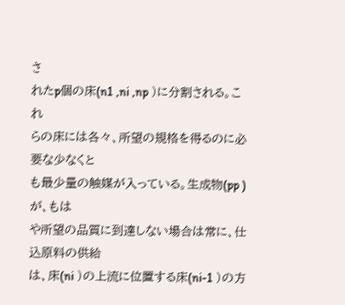さ
れたp個の床(n1 ,ni ,np )に分割される。これ
らの床には各々、所望の規格を得るのに必要な少なくと
も最少量の触媒が入っている。生成物(pp )が、もは
や所望の品質に到達しない場合は常に、仕込原料の供給
は、床(ni )の上流に位置する床(ni-1 )の方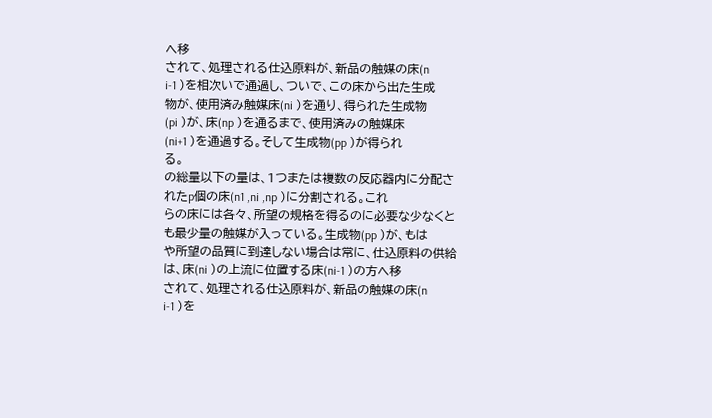へ移
されて、処理される仕込原料が、新品の触媒の床(n
i-1 )を相次いで通過し、ついで、この床から出た生成
物が、使用済み触媒床(ni )を通り、得られた生成物
(pi )が、床(np )を通るまで、使用済みの触媒床
(ni+1 )を通過する。そして生成物(pp )が得られ
る。
の総量以下の量は、1つまたは複数の反応器内に分配さ
れたp個の床(n1 ,ni ,np )に分割される。これ
らの床には各々、所望の規格を得るのに必要な少なくと
も最少量の触媒が入っている。生成物(pp )が、もは
や所望の品質に到達しない場合は常に、仕込原料の供給
は、床(ni )の上流に位置する床(ni-1 )の方へ移
されて、処理される仕込原料が、新品の触媒の床(n
i-1 )を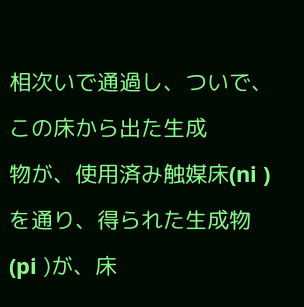相次いで通過し、ついで、この床から出た生成
物が、使用済み触媒床(ni )を通り、得られた生成物
(pi )が、床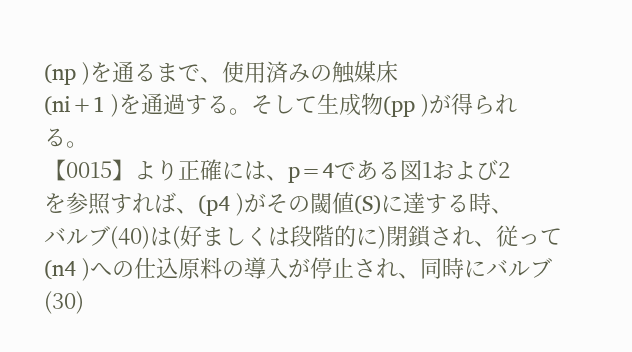(np )を通るまで、使用済みの触媒床
(ni+1 )を通過する。そして生成物(pp )が得られ
る。
【0015】より正確には、p=4である図1および2
を参照すれば、(p4 )がその閾値(S)に達する時、
バルブ(40)は(好ましくは段階的に)閉鎖され、従って
(n4 )への仕込原料の導入が停止され、同時にバルブ
(30)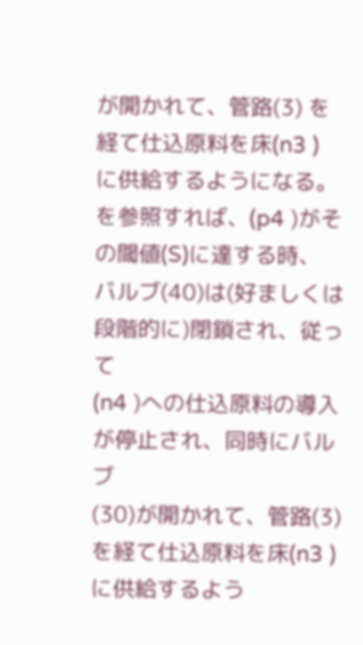が開かれて、管路(3) を経て仕込原料を床(n3 )
に供給するようになる。
を参照すれば、(p4 )がその閾値(S)に達する時、
バルブ(40)は(好ましくは段階的に)閉鎖され、従って
(n4 )への仕込原料の導入が停止され、同時にバルブ
(30)が開かれて、管路(3) を経て仕込原料を床(n3 )
に供給するよう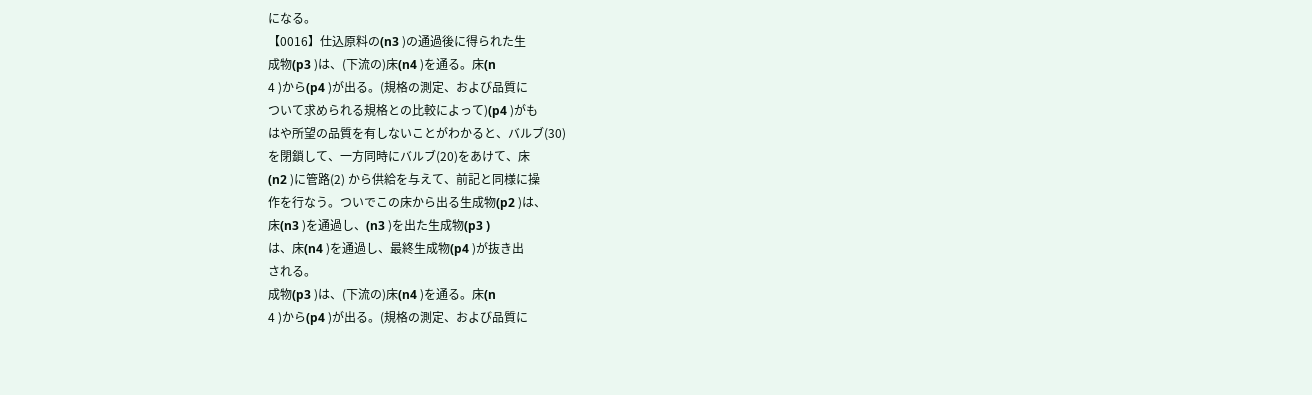になる。
【0016】仕込原料の(n3 )の通過後に得られた生
成物(p3 )は、(下流の)床(n4 )を通る。床(n
4 )から(p4 )が出る。(規格の測定、および品質に
ついて求められる規格との比較によって)(p4 )がも
はや所望の品質を有しないことがわかると、バルブ(30)
を閉鎖して、一方同時にバルブ(20)をあけて、床
(n2 )に管路(2) から供給を与えて、前記と同様に操
作を行なう。ついでこの床から出る生成物(p2 )は、
床(n3 )を通過し、(n3 )を出た生成物(p3 )
は、床(n4 )を通過し、最終生成物(p4 )が抜き出
される。
成物(p3 )は、(下流の)床(n4 )を通る。床(n
4 )から(p4 )が出る。(規格の測定、および品質に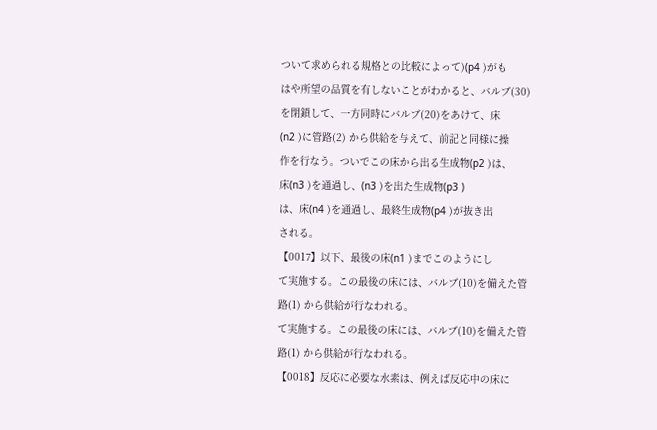ついて求められる規格との比較によって)(p4 )がも
はや所望の品質を有しないことがわかると、バルブ(30)
を閉鎖して、一方同時にバルブ(20)をあけて、床
(n2 )に管路(2) から供給を与えて、前記と同様に操
作を行なう。ついでこの床から出る生成物(p2 )は、
床(n3 )を通過し、(n3 )を出た生成物(p3 )
は、床(n4 )を通過し、最終生成物(p4 )が抜き出
される。
【0017】以下、最後の床(n1 )までこのようにし
て実施する。この最後の床には、バルブ(10)を備えた管
路(1) から供給が行なわれる。
て実施する。この最後の床には、バルブ(10)を備えた管
路(1) から供給が行なわれる。
【0018】反応に必要な水素は、例えば反応中の床に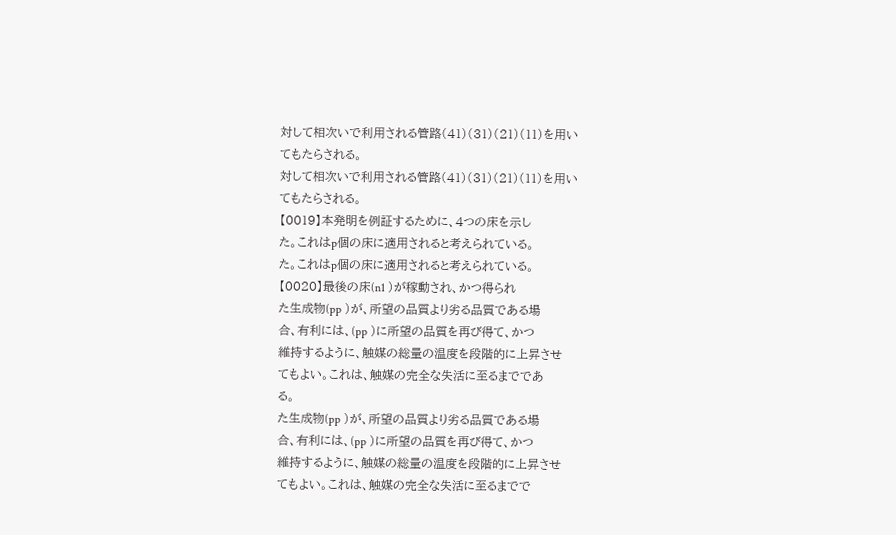対して相次いで利用される管路(41)(31)(21)(11)を用い
てもたらされる。
対して相次いで利用される管路(41)(31)(21)(11)を用い
てもたらされる。
【0019】本発明を例証するために、4つの床を示し
た。これはp個の床に適用されると考えられている。
た。これはp個の床に適用されると考えられている。
【0020】最後の床(n1 )が稼動され、かつ得られ
た生成物(pp )が、所望の品質より劣る品質である場
合、有利には、(pp )に所望の品質を再び得て、かつ
維持するように、触媒の総量の温度を段階的に上昇させ
てもよい。これは、触媒の完全な失活に至るまでであ
る。
た生成物(pp )が、所望の品質より劣る品質である場
合、有利には、(pp )に所望の品質を再び得て、かつ
維持するように、触媒の総量の温度を段階的に上昇させ
てもよい。これは、触媒の完全な失活に至るまでで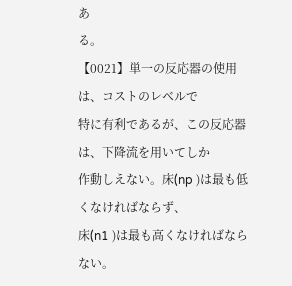あ
る。
【0021】単一の反応器の使用は、コストのレベルで
特に有利であるが、この反応器は、下降流を用いてしか
作動しえない。床(np )は最も低くなければならず、
床(n1 )は最も高くなければならない。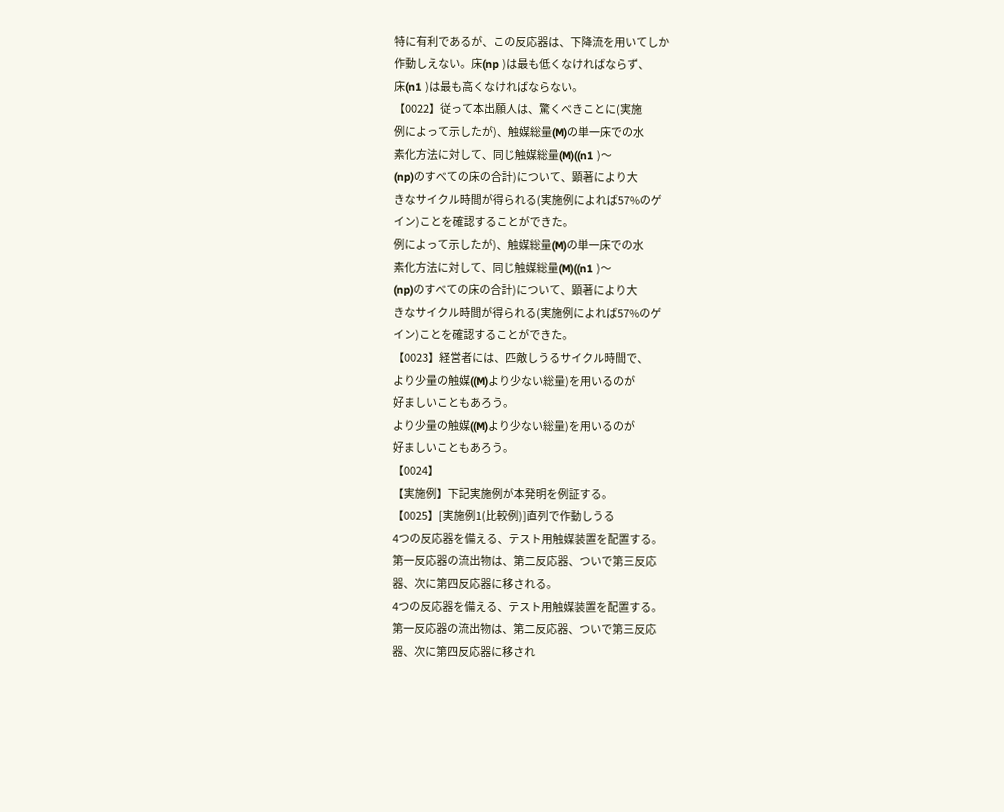特に有利であるが、この反応器は、下降流を用いてしか
作動しえない。床(np )は最も低くなければならず、
床(n1 )は最も高くなければならない。
【0022】従って本出願人は、驚くべきことに(実施
例によって示したが)、触媒総量(M)の単一床での水
素化方法に対して、同じ触媒総量(M)((n1 )〜
(np)のすべての床の合計)について、顕著により大
きなサイクル時間が得られる(実施例によれば57%のゲ
イン)ことを確認することができた。
例によって示したが)、触媒総量(M)の単一床での水
素化方法に対して、同じ触媒総量(M)((n1 )〜
(np)のすべての床の合計)について、顕著により大
きなサイクル時間が得られる(実施例によれば57%のゲ
イン)ことを確認することができた。
【0023】経営者には、匹敵しうるサイクル時間で、
より少量の触媒((M)より少ない総量)を用いるのが
好ましいこともあろう。
より少量の触媒((M)より少ない総量)を用いるのが
好ましいこともあろう。
【0024】
【実施例】下記実施例が本発明を例証する。
【0025】[実施例1(比較例)]直列で作動しうる
4つの反応器を備える、テスト用触媒装置を配置する。
第一反応器の流出物は、第二反応器、ついで第三反応
器、次に第四反応器に移される。
4つの反応器を備える、テスト用触媒装置を配置する。
第一反応器の流出物は、第二反応器、ついで第三反応
器、次に第四反応器に移され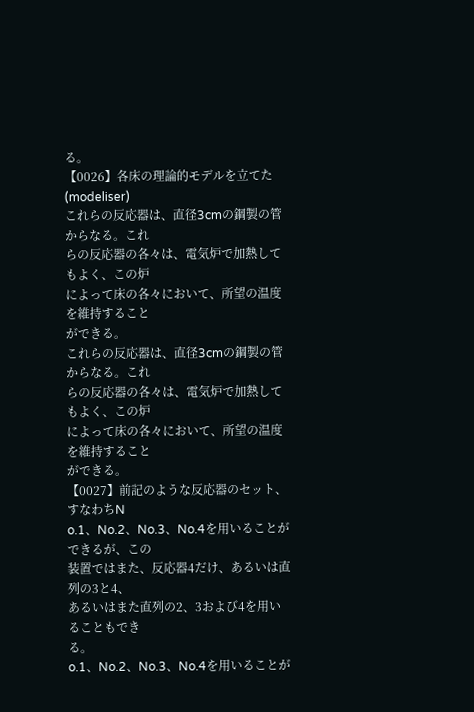る。
【0026】各床の理論的モデルを立てた(modeliser)
これらの反応器は、直径3cmの鋼製の管からなる。これ
らの反応器の各々は、電気炉で加熱してもよく、この炉
によって床の各々において、所望の温度を維持すること
ができる。
これらの反応器は、直径3cmの鋼製の管からなる。これ
らの反応器の各々は、電気炉で加熱してもよく、この炉
によって床の各々において、所望の温度を維持すること
ができる。
【0027】前記のような反応器のセット、すなわちN
o.1、No.2、No.3、No.4を用いることができるが、この
装置ではまた、反応器4だけ、あるいは直列の3と4、
あるいはまた直列の2、3および4を用いることもでき
る。
o.1、No.2、No.3、No.4を用いることが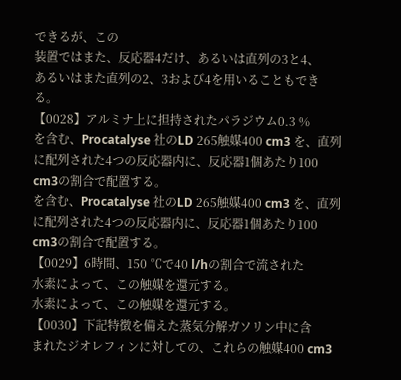できるが、この
装置ではまた、反応器4だけ、あるいは直列の3と4、
あるいはまた直列の2、3および4を用いることもでき
る。
【0028】アルミナ上に担持されたパラジウム0.3 %
を含む、Procatalyse 社のLD 265触媒400 cm3 を、直列
に配列された4つの反応器内に、反応器1個あたり100
cm3の割合で配置する。
を含む、Procatalyse 社のLD 265触媒400 cm3 を、直列
に配列された4つの反応器内に、反応器1個あたり100
cm3の割合で配置する。
【0029】6時間、150 ℃で40 l/hの割合で流された
水素によって、この触媒を還元する。
水素によって、この触媒を還元する。
【0030】下記特徴を備えた蒸気分解ガソリン中に含
まれたジオレフィンに対しての、これらの触媒400 cm3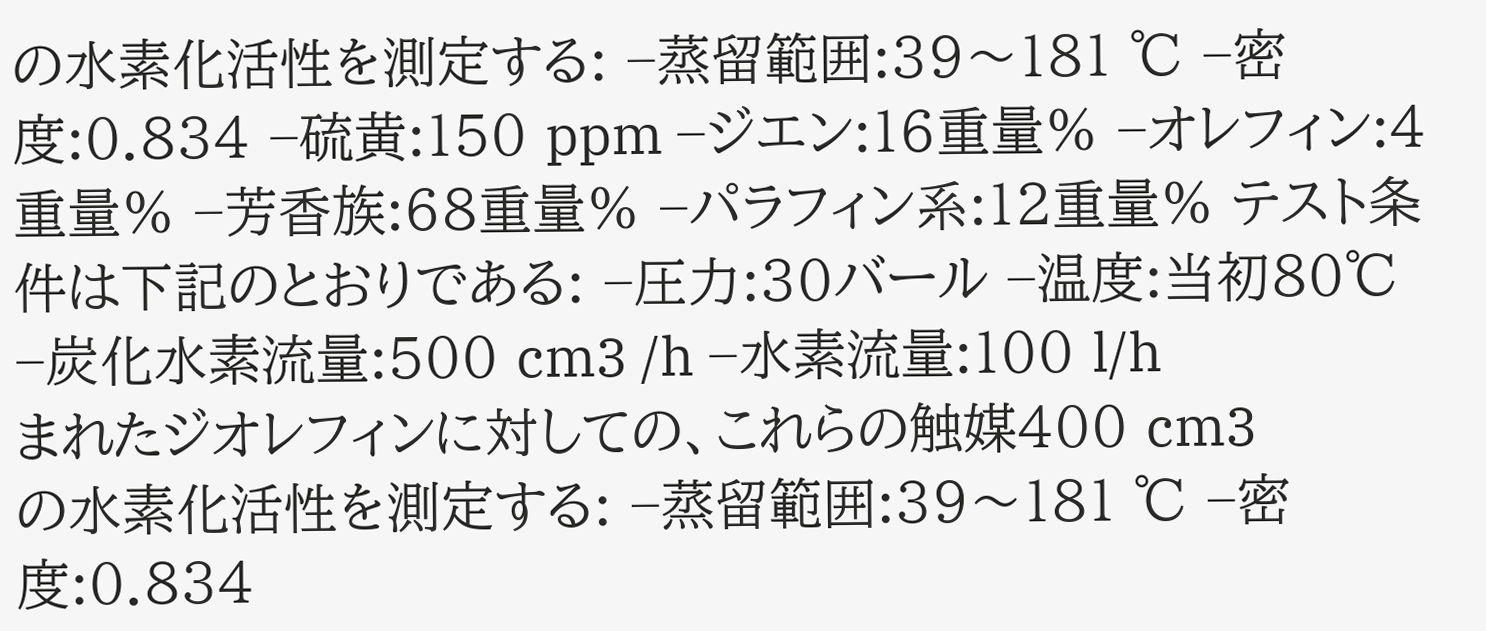の水素化活性を測定する: −蒸留範囲:39〜181 ℃ −密度:0.834 −硫黄:150 ppm −ジエン:16重量% −オレフィン:4重量% −芳香族:68重量% −パラフィン系:12重量% テスト条件は下記のとおりである: −圧力:30バール −温度:当初80℃ −炭化水素流量:500 cm3 /h −水素流量:100 l/h
まれたジオレフィンに対しての、これらの触媒400 cm3
の水素化活性を測定する: −蒸留範囲:39〜181 ℃ −密度:0.834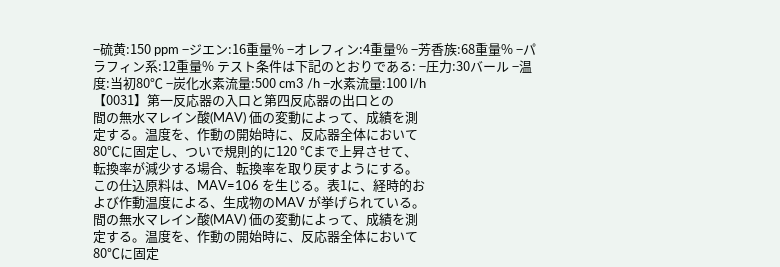−硫黄:150 ppm −ジエン:16重量% −オレフィン:4重量% −芳香族:68重量% −パラフィン系:12重量% テスト条件は下記のとおりである: −圧力:30バール −温度:当初80℃ −炭化水素流量:500 cm3 /h −水素流量:100 l/h
【0031】第一反応器の入口と第四反応器の出口との
間の無水マレイン酸(MAV) 価の変動によって、成績を測
定する。温度を、作動の開始時に、反応器全体において
80℃に固定し、ついで規則的に120 ℃まで上昇させて、
転換率が減少する場合、転換率を取り戻すようにする。
この仕込原料は、MAV=106 を生じる。表1に、経時的お
よび作動温度による、生成物のMAV が挙げられている。
間の無水マレイン酸(MAV) 価の変動によって、成績を測
定する。温度を、作動の開始時に、反応器全体において
80℃に固定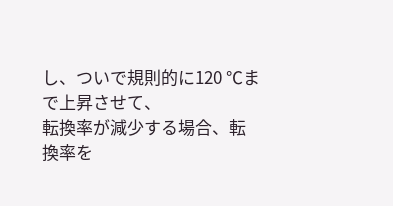し、ついで規則的に120 ℃まで上昇させて、
転換率が減少する場合、転換率を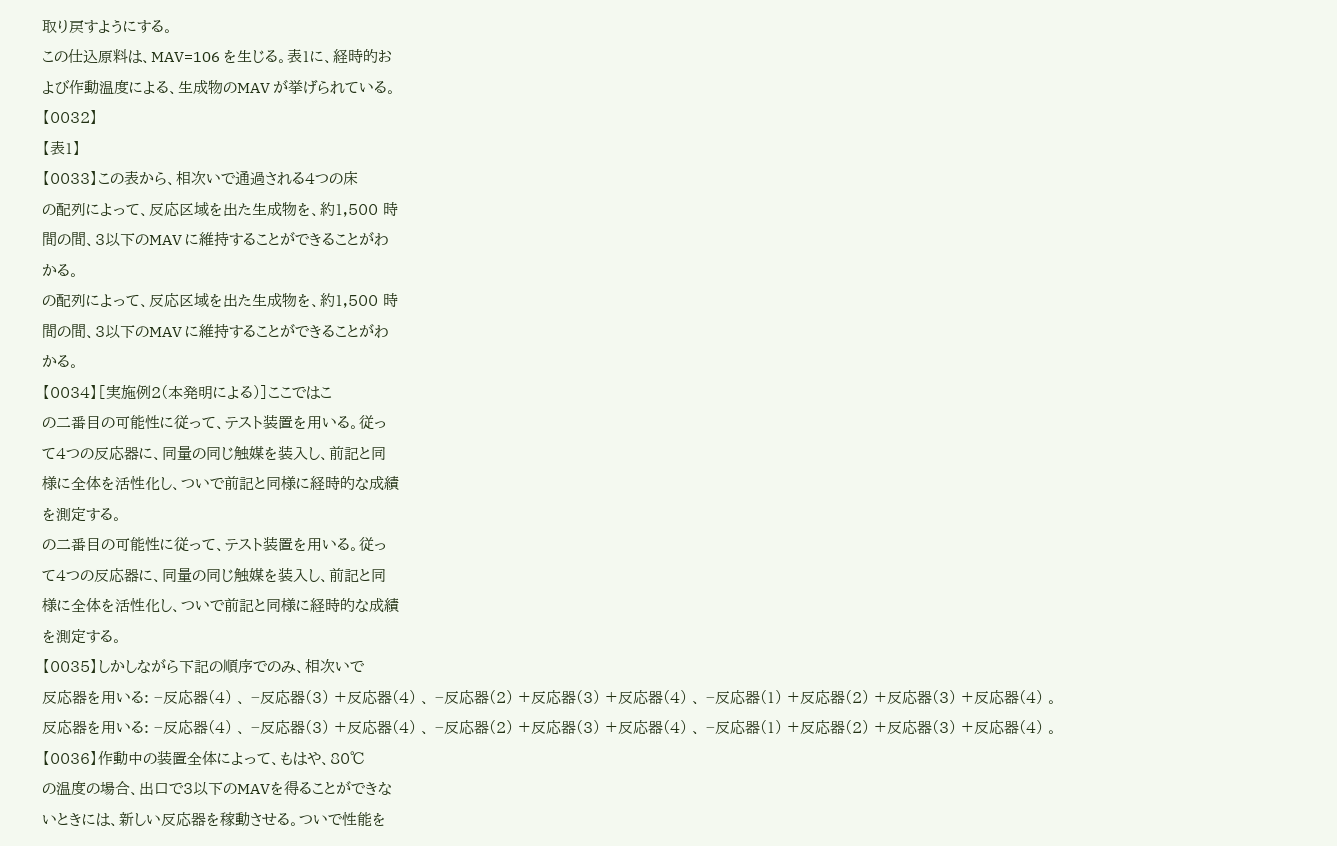取り戻すようにする。
この仕込原料は、MAV=106 を生じる。表1に、経時的お
よび作動温度による、生成物のMAV が挙げられている。
【0032】
【表1】
【0033】この表から、相次いで通過される4つの床
の配列によって、反応区域を出た生成物を、約1,500 時
間の間、3以下のMAV に維持することができることがわ
かる。
の配列によって、反応区域を出た生成物を、約1,500 時
間の間、3以下のMAV に維持することができることがわ
かる。
【0034】[実施例2(本発明による)]ここではこ
の二番目の可能性に従って、テスト装置を用いる。従っ
て4つの反応器に、同量の同じ触媒を装入し、前記と同
様に全体を活性化し、ついで前記と同様に経時的な成績
を測定する。
の二番目の可能性に従って、テスト装置を用いる。従っ
て4つの反応器に、同量の同じ触媒を装入し、前記と同
様に全体を活性化し、ついで前記と同様に経時的な成績
を測定する。
【0035】しかしながら下記の順序でのみ、相次いで
反応器を用いる: −反応器(4) 、 −反応器(3) +反応器(4) 、 −反応器(2) +反応器(3) +反応器(4) 、 −反応器(1) +反応器(2) +反応器(3) +反応器(4) 。
反応器を用いる: −反応器(4) 、 −反応器(3) +反応器(4) 、 −反応器(2) +反応器(3) +反応器(4) 、 −反応器(1) +反応器(2) +反応器(3) +反応器(4) 。
【0036】作動中の装置全体によって、もはや、80℃
の温度の場合、出口で3以下のMAVを得ることができな
いときには、新しい反応器を稼動させる。ついで性能を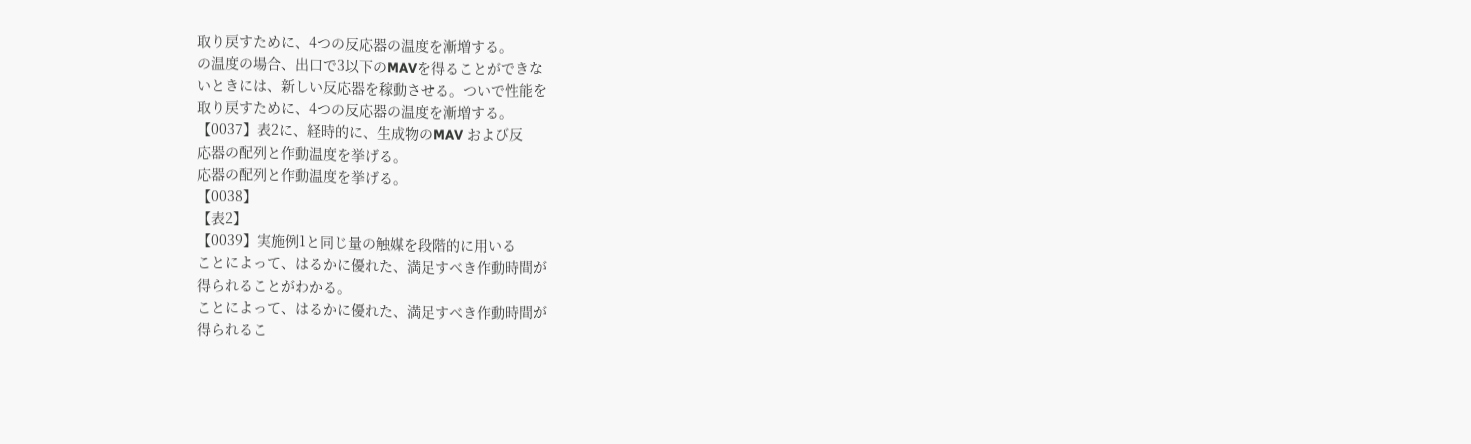取り戻すために、4つの反応器の温度を漸増する。
の温度の場合、出口で3以下のMAVを得ることができな
いときには、新しい反応器を稼動させる。ついで性能を
取り戻すために、4つの反応器の温度を漸増する。
【0037】表2に、経時的に、生成物のMAV および反
応器の配列と作動温度を挙げる。
応器の配列と作動温度を挙げる。
【0038】
【表2】
【0039】実施例1と同じ量の触媒を段階的に用いる
ことによって、はるかに優れた、満足すべき作動時間が
得られることがわかる。
ことによって、はるかに優れた、満足すべき作動時間が
得られるこ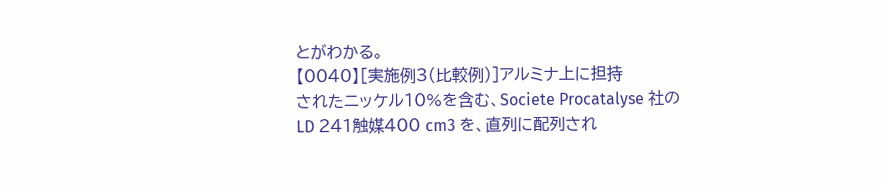とがわかる。
【0040】[実施例3(比較例)]アルミナ上に担持
されたニッケル10%を含む、Societe Procatalyse 社の
LD 241触媒400 cm3 を、直列に配列され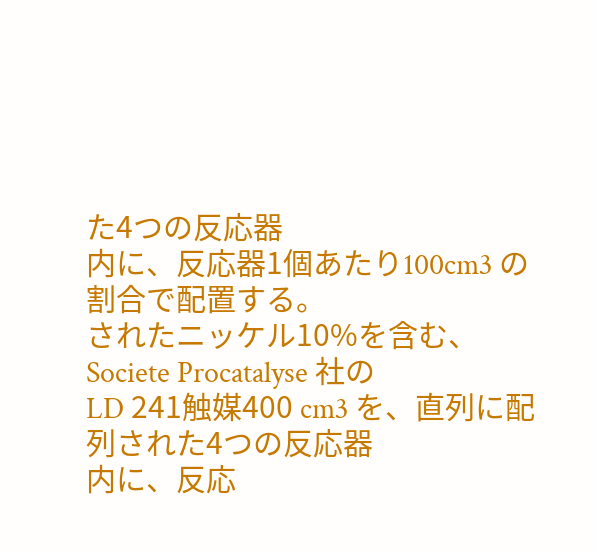た4つの反応器
内に、反応器1個あたり100cm3 の割合で配置する。
されたニッケル10%を含む、Societe Procatalyse 社の
LD 241触媒400 cm3 を、直列に配列された4つの反応器
内に、反応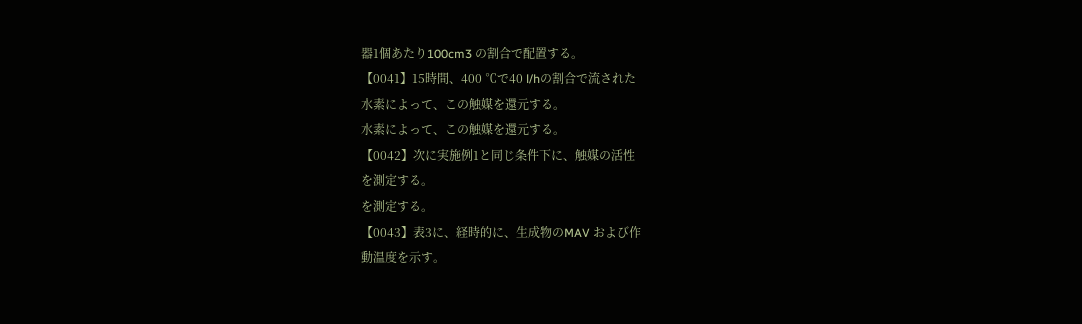器1個あたり100cm3 の割合で配置する。
【0041】15時間、400 ℃で40 l/hの割合で流された
水素によって、この触媒を還元する。
水素によって、この触媒を還元する。
【0042】次に実施例1と同じ条件下に、触媒の活性
を測定する。
を測定する。
【0043】表3に、経時的に、生成物のMAV および作
動温度を示す。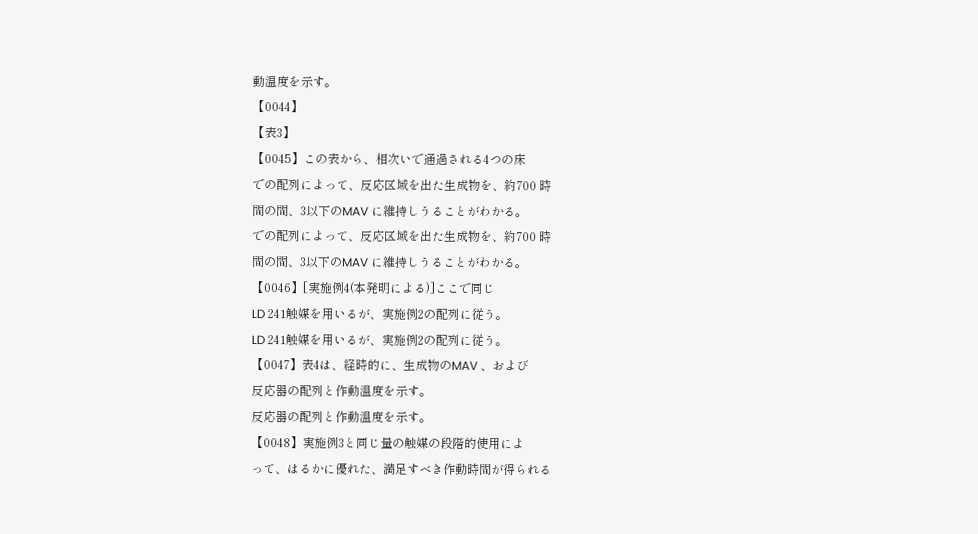動温度を示す。
【0044】
【表3】
【0045】この表から、相次いで通過される4つの床
での配列によって、反応区域を出た生成物を、約700 時
間の間、3以下のMAV に維持しうることがわかる。
での配列によって、反応区域を出た生成物を、約700 時
間の間、3以下のMAV に維持しうることがわかる。
【0046】[実施例4(本発明による)]ここで同じ
LD 241触媒を用いるが、実施例2の配列に従う。
LD 241触媒を用いるが、実施例2の配列に従う。
【0047】表4は、経時的に、生成物のMAV 、および
反応器の配列と作動温度を示す。
反応器の配列と作動温度を示す。
【0048】実施例3と同じ量の触媒の段階的使用によ
って、はるかに優れた、満足すべき作動時間が得られる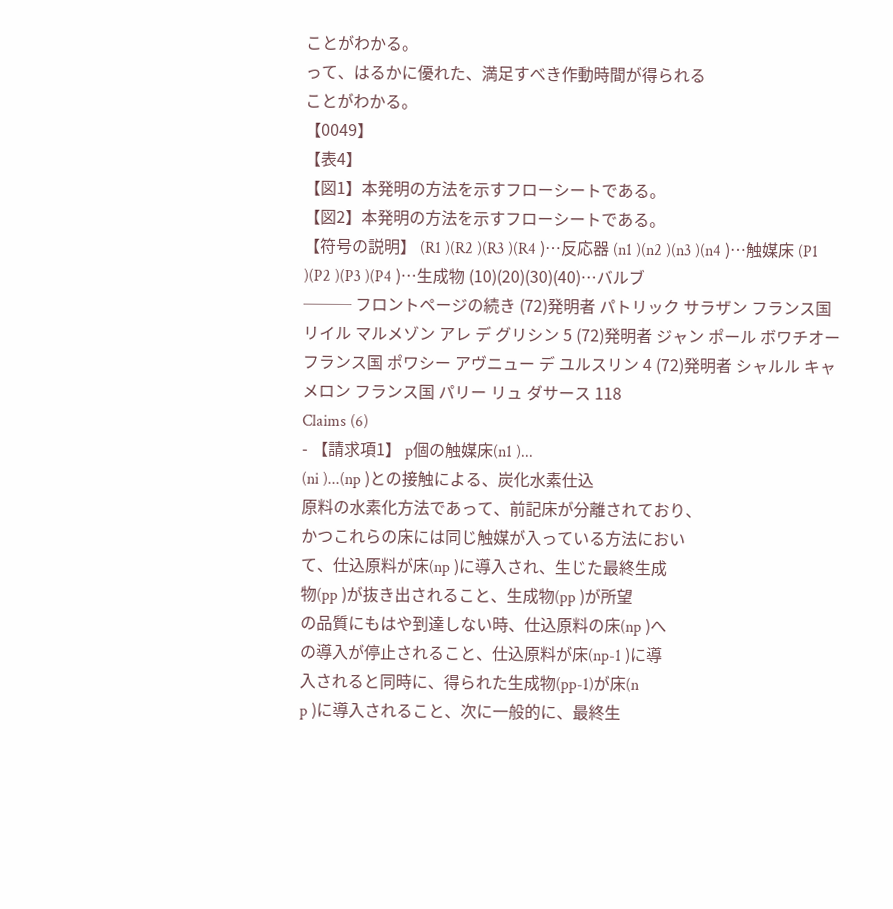ことがわかる。
って、はるかに優れた、満足すべき作動時間が得られる
ことがわかる。
【0049】
【表4】
【図1】本発明の方法を示すフローシートである。
【図2】本発明の方法を示すフローシートである。
【符号の説明】 (R1 )(R2 )(R3 )(R4 )…反応器 (n1 )(n2 )(n3 )(n4 )…触媒床 (P1 )(P2 )(P3 )(P4 )…生成物 (10)(20)(30)(40)…バルブ
─── フロントページの続き (72)発明者 パトリック サラザン フランス国 リイル マルメゾン アレ デ グリシン 5 (72)発明者 ジャン ポール ボワチオー フランス国 ポワシー アヴニュー デ ユルスリン 4 (72)発明者 シャルル キャメロン フランス国 パリー リュ ダサース 118
Claims (6)
- 【請求項1】 p個の触媒床(n1 )...
(ni )...(np )との接触による、炭化水素仕込
原料の水素化方法であって、前記床が分離されており、
かつこれらの床には同じ触媒が入っている方法におい
て、仕込原料が床(np )に導入され、生じた最終生成
物(pp )が抜き出されること、生成物(pp )が所望
の品質にもはや到達しない時、仕込原料の床(np )へ
の導入が停止されること、仕込原料が床(np-1 )に導
入されると同時に、得られた生成物(pp-1)が床(n
p )に導入されること、次に一般的に、最終生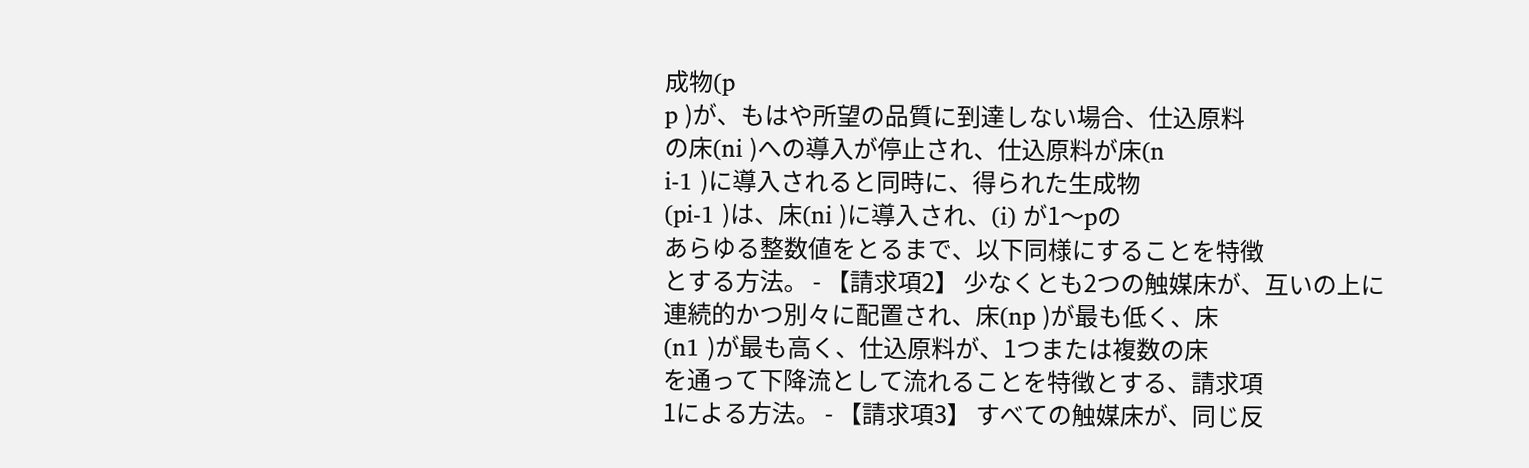成物(p
p )が、もはや所望の品質に到達しない場合、仕込原料
の床(ni )への導入が停止され、仕込原料が床(n
i-1 )に導入されると同時に、得られた生成物
(pi-1 )は、床(ni )に導入され、(i) が1〜pの
あらゆる整数値をとるまで、以下同様にすることを特徴
とする方法。 - 【請求項2】 少なくとも2つの触媒床が、互いの上に
連続的かつ別々に配置され、床(np )が最も低く、床
(n1 )が最も高く、仕込原料が、1つまたは複数の床
を通って下降流として流れることを特徴とする、請求項
1による方法。 - 【請求項3】 すべての触媒床が、同じ反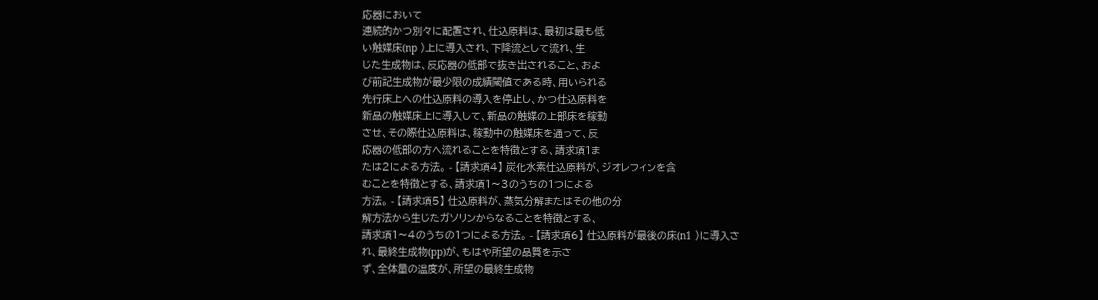応器において
連続的かつ別々に配置され、仕込原料は、最初は最も低
い触媒床(np )上に導入され、下降流として流れ、生
じた生成物は、反応器の低部で抜き出されること、およ
び前記生成物が最少限の成績閾値である時、用いられる
先行床上への仕込原料の導入を停止し、かつ仕込原料を
新品の触媒床上に導入して、新品の触媒の上部床を稼動
させ、その際仕込原料は、稼動中の触媒床を通って、反
応器の低部の方へ流れることを特徴とする、請求項1ま
たは2による方法。 - 【請求項4】 炭化水素仕込原料が、ジオレフィンを含
むことを特徴とする、請求項1〜3のうちの1つによる
方法。 - 【請求項5】 仕込原料が、蒸気分解またはその他の分
解方法から生じたガソリンからなることを特徴とする、
請求項1〜4のうちの1つによる方法。 - 【請求項6】 仕込原料が最後の床(n1 )に導入さ
れ、最終生成物(pp)が、もはや所望の品質を示さ
ず、全体量の温度が、所望の最終生成物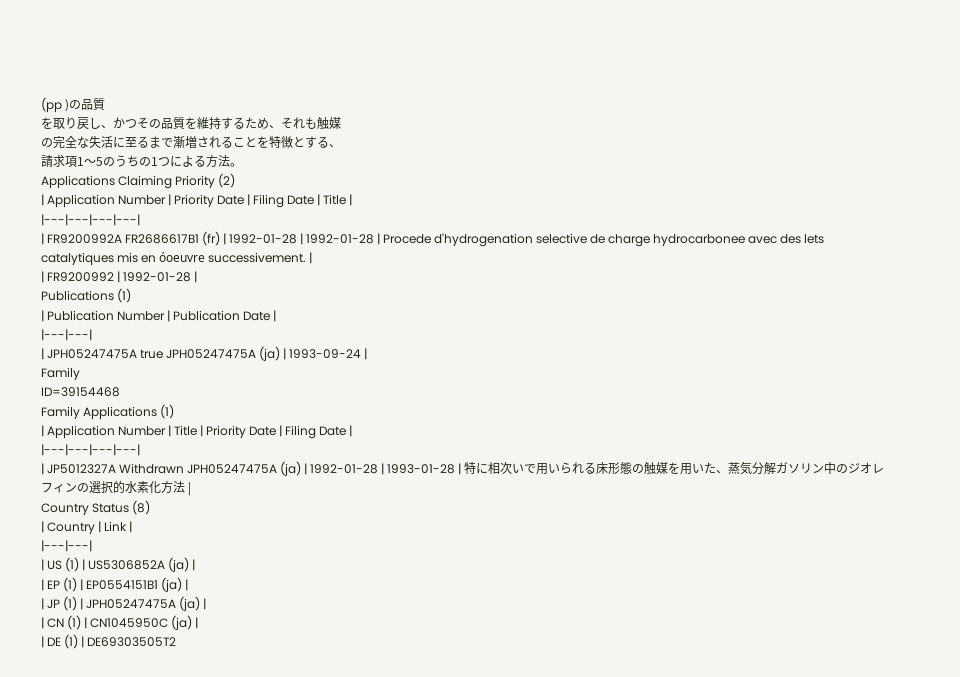(pp )の品質
を取り戻し、かつその品質を維持するため、それも触媒
の完全な失活に至るまで漸増されることを特徴とする、
請求項1〜5のうちの1つによる方法。
Applications Claiming Priority (2)
| Application Number | Priority Date | Filing Date | Title |
|---|---|---|---|
| FR9200992A FR2686617B1 (fr) | 1992-01-28 | 1992-01-28 | Procede d'hydrogenation selective de charge hydrocarbonee avec des lets catalytiques mis en óoeuvre successivement. |
| FR9200992 | 1992-01-28 |
Publications (1)
| Publication Number | Publication Date |
|---|---|
| JPH05247475A true JPH05247475A (ja) | 1993-09-24 |
Family
ID=39154468
Family Applications (1)
| Application Number | Title | Priority Date | Filing Date |
|---|---|---|---|
| JP5012327A Withdrawn JPH05247475A (ja) | 1992-01-28 | 1993-01-28 | 特に相次いで用いられる床形態の触媒を用いた、蒸気分解ガソリン中のジオレフィンの選択的水素化方法 |
Country Status (8)
| Country | Link |
|---|---|
| US (1) | US5306852A (ja) |
| EP (1) | EP0554151B1 (ja) |
| JP (1) | JPH05247475A (ja) |
| CN (1) | CN1045950C (ja) |
| DE (1) | DE69303505T2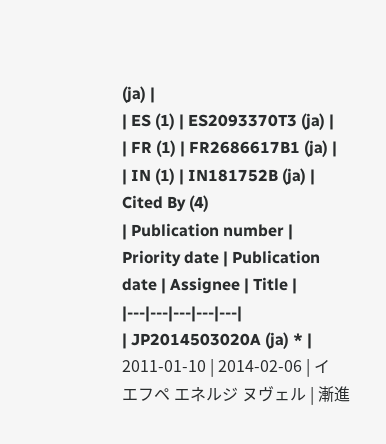(ja) |
| ES (1) | ES2093370T3 (ja) |
| FR (1) | FR2686617B1 (ja) |
| IN (1) | IN181752B (ja) |
Cited By (4)
| Publication number | Priority date | Publication date | Assignee | Title |
|---|---|---|---|---|
| JP2014503020A (ja) * | 2011-01-10 | 2014-02-06 | イエフペ エネルジ ヌヴェル | 漸進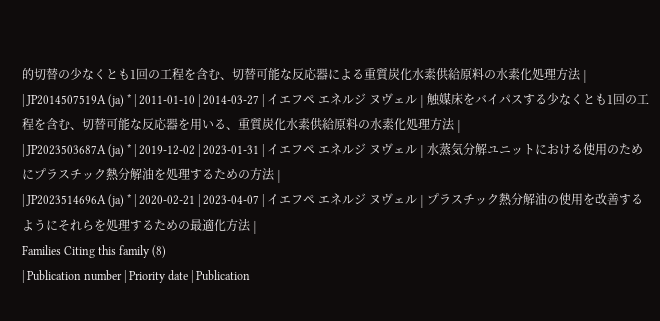的切替の少なくとも1回の工程を含む、切替可能な反応器による重質炭化水素供給原料の水素化処理方法 |
| JP2014507519A (ja) * | 2011-01-10 | 2014-03-27 | イエフペ エネルジ ヌヴェル | 触媒床をバイパスする少なくとも1回の工程を含む、切替可能な反応器を用いる、重質炭化水素供給原料の水素化処理方法 |
| JP2023503687A (ja) * | 2019-12-02 | 2023-01-31 | イエフペ エネルジ ヌヴェル | 水蒸気分解ユニットにおける使用のためにプラスチック熱分解油を処理するための方法 |
| JP2023514696A (ja) * | 2020-02-21 | 2023-04-07 | イエフペ エネルジ ヌヴェル | プラスチック熱分解油の使用を改善するようにそれらを処理するための最適化方法 |
Families Citing this family (8)
| Publication number | Priority date | Publication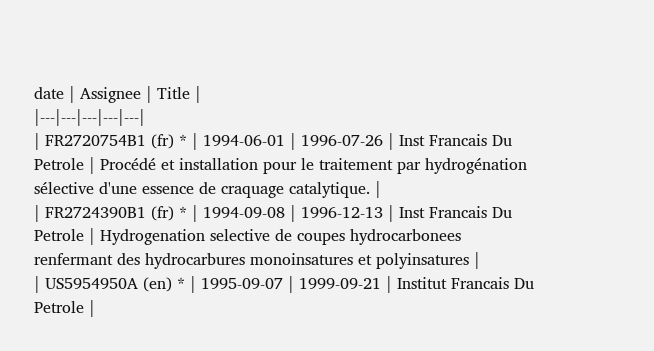date | Assignee | Title |
|---|---|---|---|---|
| FR2720754B1 (fr) * | 1994-06-01 | 1996-07-26 | Inst Francais Du Petrole | Procédé et installation pour le traitement par hydrogénation sélective d'une essence de craquage catalytique. |
| FR2724390B1 (fr) * | 1994-09-08 | 1996-12-13 | Inst Francais Du Petrole | Hydrogenation selective de coupes hydrocarbonees renfermant des hydrocarbures monoinsatures et polyinsatures |
| US5954950A (en) * | 1995-09-07 | 1999-09-21 | Institut Francais Du Petrole |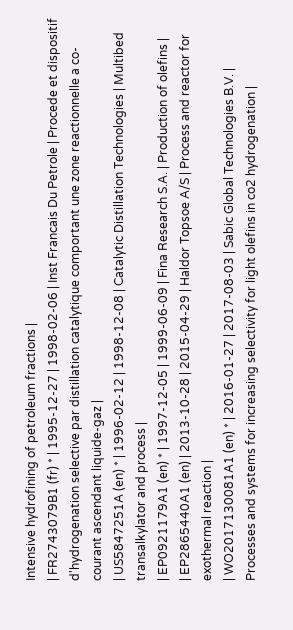Intensive hydrofining of petroleum fractions |
| FR2743079B1 (fr) * | 1995-12-27 | 1998-02-06 | Inst Francais Du Petrole | Procede et dispositif d'hydrogenation selective par distillation catalytique comportant une zone reactionnelle a co-courant ascendant liquide-gaz |
| US5847251A (en) * | 1996-02-12 | 1998-12-08 | Catalytic Distillation Technologies | Multibed transalkylator and process |
| EP0921179A1 (en) * | 1997-12-05 | 1999-06-09 | Fina Research S.A. | Production of olefins |
| EP2865440A1 (en) | 2013-10-28 | 2015-04-29 | Haldor Topsoe A/S | Process and reactor for exothermal reaction |
| WO2017130081A1 (en) * | 2016-01-27 | 2017-08-03 | Sabic Global Technologies B.V. | Processes and systems for increasing selectivity for light olefins in co2 hydrogenation |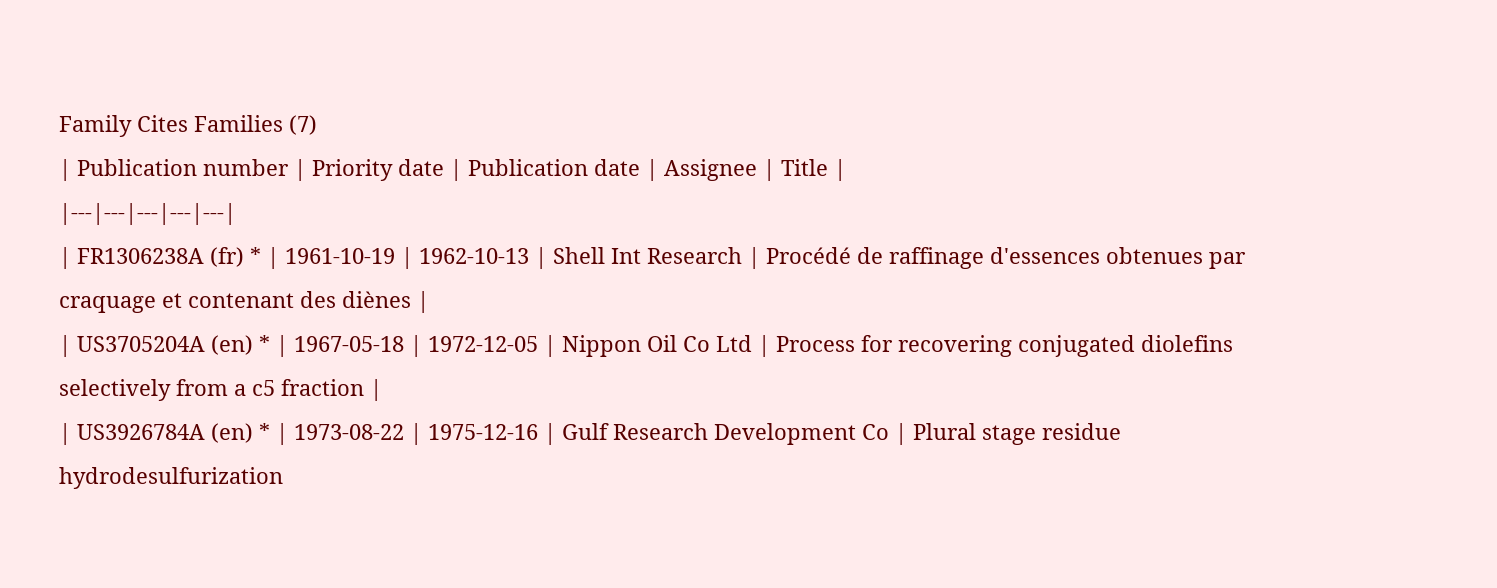Family Cites Families (7)
| Publication number | Priority date | Publication date | Assignee | Title |
|---|---|---|---|---|
| FR1306238A (fr) * | 1961-10-19 | 1962-10-13 | Shell Int Research | Procédé de raffinage d'essences obtenues par craquage et contenant des diènes |
| US3705204A (en) * | 1967-05-18 | 1972-12-05 | Nippon Oil Co Ltd | Process for recovering conjugated diolefins selectively from a c5 fraction |
| US3926784A (en) * | 1973-08-22 | 1975-12-16 | Gulf Research Development Co | Plural stage residue hydrodesulfurization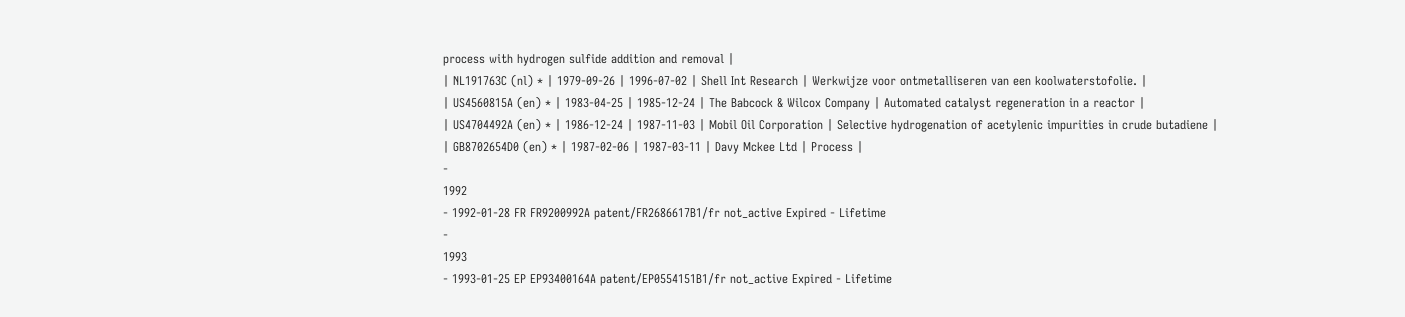process with hydrogen sulfide addition and removal |
| NL191763C (nl) * | 1979-09-26 | 1996-07-02 | Shell Int Research | Werkwijze voor ontmetalliseren van een koolwaterstofolie. |
| US4560815A (en) * | 1983-04-25 | 1985-12-24 | The Babcock & Wilcox Company | Automated catalyst regeneration in a reactor |
| US4704492A (en) * | 1986-12-24 | 1987-11-03 | Mobil Oil Corporation | Selective hydrogenation of acetylenic impurities in crude butadiene |
| GB8702654D0 (en) * | 1987-02-06 | 1987-03-11 | Davy Mckee Ltd | Process |
-
1992
- 1992-01-28 FR FR9200992A patent/FR2686617B1/fr not_active Expired - Lifetime
-
1993
- 1993-01-25 EP EP93400164A patent/EP0554151B1/fr not_active Expired - Lifetime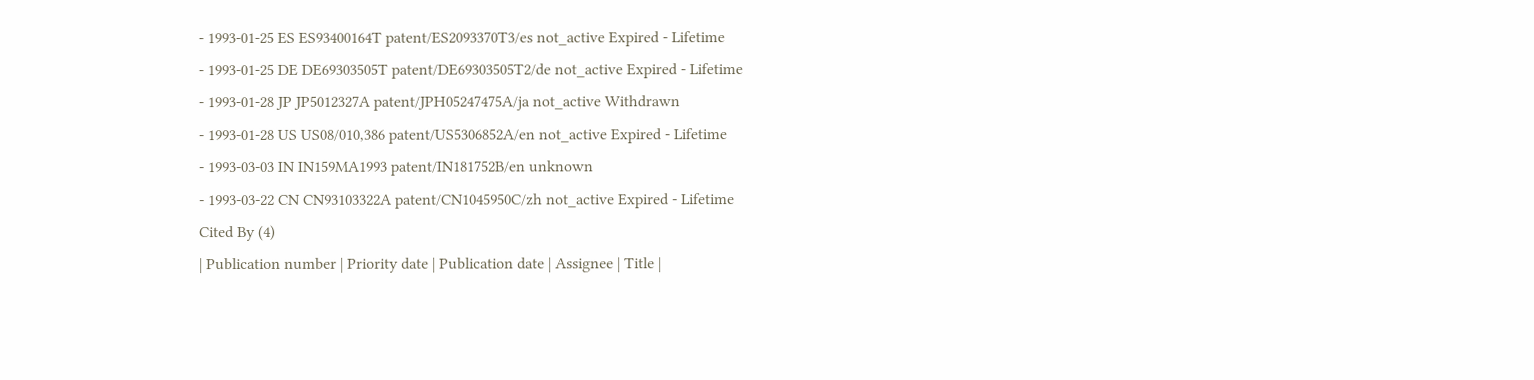- 1993-01-25 ES ES93400164T patent/ES2093370T3/es not_active Expired - Lifetime
- 1993-01-25 DE DE69303505T patent/DE69303505T2/de not_active Expired - Lifetime
- 1993-01-28 JP JP5012327A patent/JPH05247475A/ja not_active Withdrawn
- 1993-01-28 US US08/010,386 patent/US5306852A/en not_active Expired - Lifetime
- 1993-03-03 IN IN159MA1993 patent/IN181752B/en unknown
- 1993-03-22 CN CN93103322A patent/CN1045950C/zh not_active Expired - Lifetime
Cited By (4)
| Publication number | Priority date | Publication date | Assignee | Title |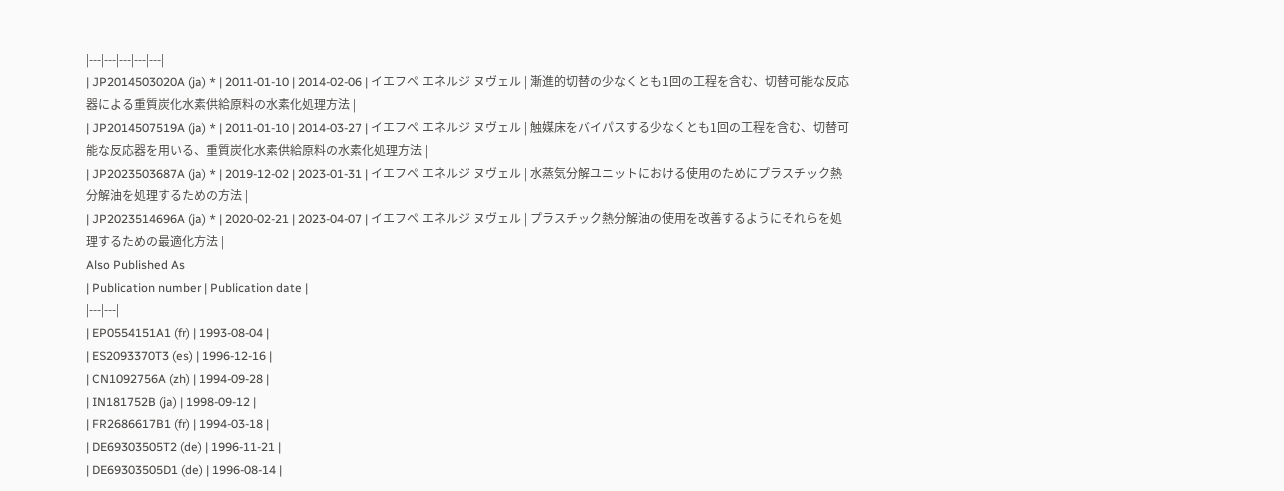|---|---|---|---|---|
| JP2014503020A (ja) * | 2011-01-10 | 2014-02-06 | イエフペ エネルジ ヌヴェル | 漸進的切替の少なくとも1回の工程を含む、切替可能な反応器による重質炭化水素供給原料の水素化処理方法 |
| JP2014507519A (ja) * | 2011-01-10 | 2014-03-27 | イエフペ エネルジ ヌヴェル | 触媒床をバイパスする少なくとも1回の工程を含む、切替可能な反応器を用いる、重質炭化水素供給原料の水素化処理方法 |
| JP2023503687A (ja) * | 2019-12-02 | 2023-01-31 | イエフペ エネルジ ヌヴェル | 水蒸気分解ユニットにおける使用のためにプラスチック熱分解油を処理するための方法 |
| JP2023514696A (ja) * | 2020-02-21 | 2023-04-07 | イエフペ エネルジ ヌヴェル | プラスチック熱分解油の使用を改善するようにそれらを処理するための最適化方法 |
Also Published As
| Publication number | Publication date |
|---|---|
| EP0554151A1 (fr) | 1993-08-04 |
| ES2093370T3 (es) | 1996-12-16 |
| CN1092756A (zh) | 1994-09-28 |
| IN181752B (ja) | 1998-09-12 |
| FR2686617B1 (fr) | 1994-03-18 |
| DE69303505T2 (de) | 1996-11-21 |
| DE69303505D1 (de) | 1996-08-14 |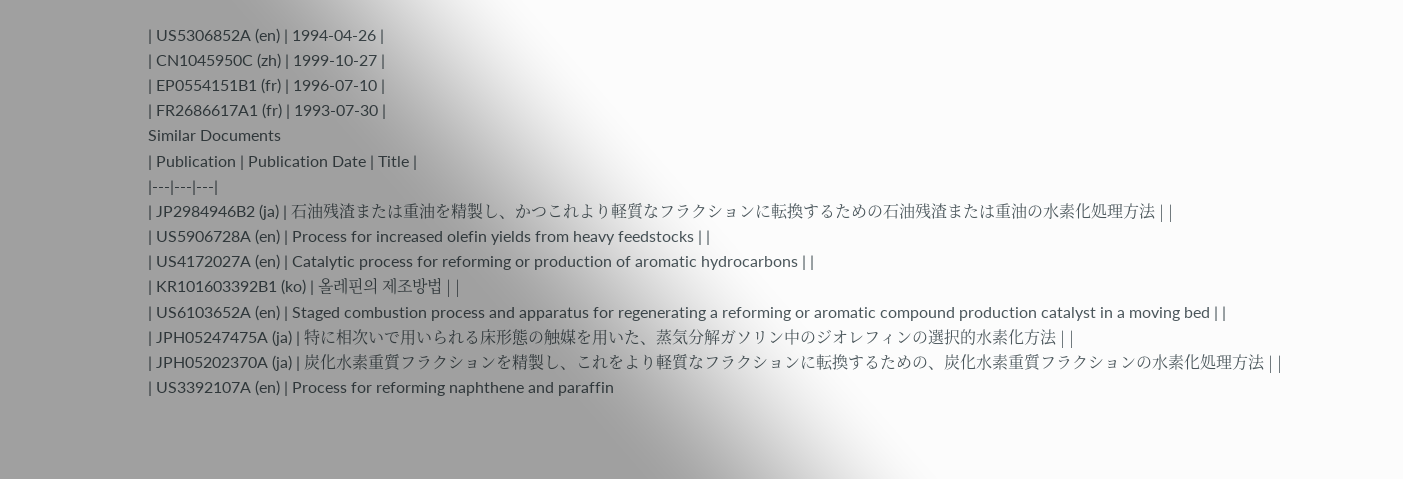| US5306852A (en) | 1994-04-26 |
| CN1045950C (zh) | 1999-10-27 |
| EP0554151B1 (fr) | 1996-07-10 |
| FR2686617A1 (fr) | 1993-07-30 |
Similar Documents
| Publication | Publication Date | Title |
|---|---|---|
| JP2984946B2 (ja) | 石油残渣または重油を精製し、かつこれより軽質なフラクションに転換するための石油残渣または重油の水素化処理方法 | |
| US5906728A (en) | Process for increased olefin yields from heavy feedstocks | |
| US4172027A (en) | Catalytic process for reforming or production of aromatic hydrocarbons | |
| KR101603392B1 (ko) | 올레핀의 제조방법 | |
| US6103652A (en) | Staged combustion process and apparatus for regenerating a reforming or aromatic compound production catalyst in a moving bed | |
| JPH05247475A (ja) | 特に相次いで用いられる床形態の触媒を用いた、蒸気分解ガソリン中のジオレフィンの選択的水素化方法 | |
| JPH05202370A (ja) | 炭化水素重質フラクションを精製し、これをより軽質なフラクションに転換するための、炭化水素重質フラクションの水素化処理方法 | |
| US3392107A (en) | Process for reforming naphthene and paraffin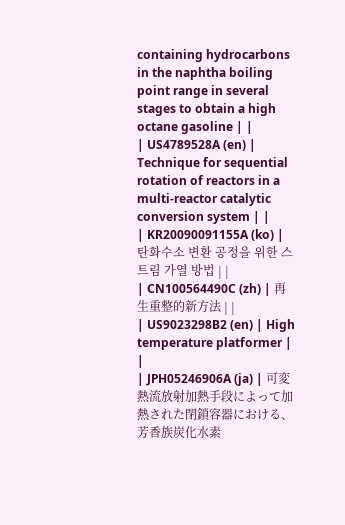containing hydrocarbons in the naphtha boiling point range in several stages to obtain a high octane gasoline | |
| US4789528A (en) | Technique for sequential rotation of reactors in a multi-reactor catalytic conversion system | |
| KR20090091155A (ko) | 탄화수소 변환 공정을 위한 스트림 가열 방법 | |
| CN100564490C (zh) | 再生重整的新方法 | |
| US9023298B2 (en) | High temperature platformer | |
| JPH05246906A (ja) | 可変熱流放射加熱手段によって加熱された閉鎖容器における、芳香族炭化水素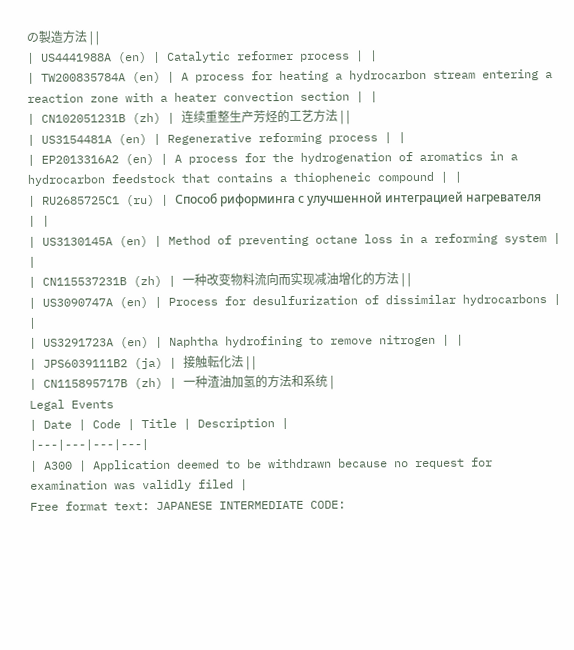の製造方法 | |
| US4441988A (en) | Catalytic reformer process | |
| TW200835784A (en) | A process for heating a hydrocarbon stream entering a reaction zone with a heater convection section | |
| CN102051231B (zh) | 连续重整生产芳烃的工艺方法 | |
| US3154481A (en) | Regenerative reforming process | |
| EP2013316A2 (en) | A process for the hydrogenation of aromatics in a hydrocarbon feedstock that contains a thiopheneic compound | |
| RU2685725C1 (ru) | Способ риформинга с улучшенной интеграцией нагревателя | |
| US3130145A (en) | Method of preventing octane loss in a reforming system | |
| CN115537231B (zh) | 一种改变物料流向而实现减油增化的方法 | |
| US3090747A (en) | Process for desulfurization of dissimilar hydrocarbons | |
| US3291723A (en) | Naphtha hydrofining to remove nitrogen | |
| JPS6039111B2 (ja) | 接触転化法 | |
| CN115895717B (zh) | 一种渣油加氢的方法和系统 |
Legal Events
| Date | Code | Title | Description |
|---|---|---|---|
| A300 | Application deemed to be withdrawn because no request for examination was validly filed |
Free format text: JAPANESE INTERMEDIATE CODE: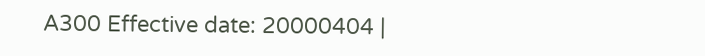A300 Effective date: 20000404 |